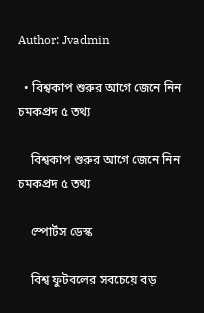Author: Jvadmin

  • বিশ্বকাপ শুরুর আগে জেনে নিন চমকপ্রদ ৫ তথ্য

    বিশ্বকাপ শুরুর আগে জেনে নিন চমকপ্রদ ৫ তথ্য

    স্পোর্টস ডেস্ক

    বিশ্ব ফুটবলের সবচেয়ে বড়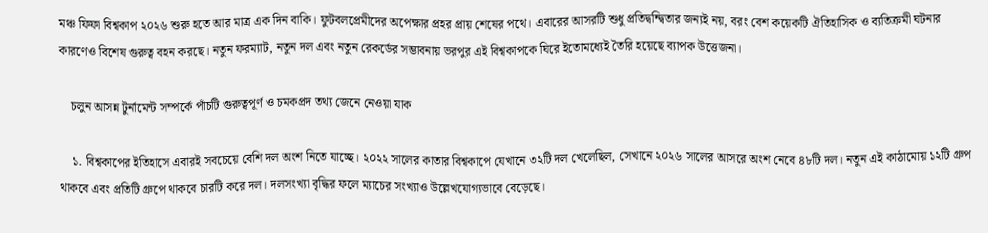মঞ্চ ফিফা বিশ্বকাপ ২০২৬ শুরু হতে আর মাত্র এক দিন বাকি। ফুটবলপ্রেমীদের অপেক্ষার প্রহর প্রায় শেষের পথে। এবারের আসরটি শুধু প্রতিদ্বন্দ্বিতার জন্যই নয়, বরং বেশ কয়েকটি ঐতিহাসিক ও ব্যতিক্রমী ঘটনার কারণেও বিশেষ গুরুত্ব বহন করছে। নতুন ফরম্যাট, নতুন দল এবং নতুন রেকর্ডের সম্ভাবনায় ভরপুর এই বিশ্বকাপকে ঘিরে ইতোমধ্যেই তৈরি হয়েছে ব্যাপক উত্তেজনা।

    চলুন আসন্ন টুর্নামেন্ট সম্পর্কে পাঁচটি গুরুত্বপূর্ণ ও চমকপ্রদ তথ্য জেনে নেওয়া যাক

    ১. বিশ্বকাপের ইতিহাসে এবারই সবচেয়ে বেশি দল অংশ নিতে যাচ্ছে। ২০২২ সালের কাতার বিশ্বকাপে যেখানে ৩২টি দল খেলেছিল, সেখানে ২০২৬ সালের আসরে অংশ নেবে ৪৮টি দল। নতুন এই কাঠামোয় ১২টি গ্রুপ থাকবে এবং প্রতিটি গ্রুপে থাকবে চারটি করে দল। দলসংখ্যা বৃদ্ধির ফলে ম্যাচের সংখ্যাও উল্লেখযোগ্যভাবে বেড়েছে।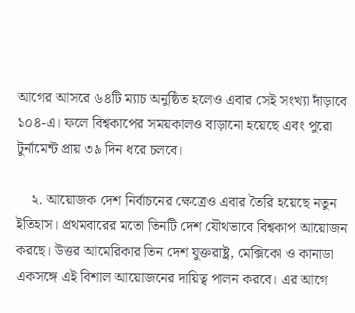আগের আসরে ৬৪টি ম্যাচ অনুষ্ঠিত হলেও এবার সেই সংখ্যা দাঁড়াবে ১০৪-এ। ফলে বিশ্বকাপের সময়কালও বাড়ানো হয়েছে এবং পুরো টুর্নামেন্ট প্রায় ৩৯ দিন ধরে চলবে।

    ২. আয়োজক দেশ নির্বাচনের ক্ষেত্রেও এবার তৈরি হয়েছে নতুন ইতিহাস। প্রথমবারের মতো তিনটি দেশ যৌথভাবে বিশ্বকাপ আয়োজন করছে। উত্তর আমেরিকার তিন দেশ যুক্তরাষ্ট্র, মেক্সিকো ও কানাডা একসঙ্গে এই বিশাল আয়োজনের দায়িত্ব পালন করবে। এর আগে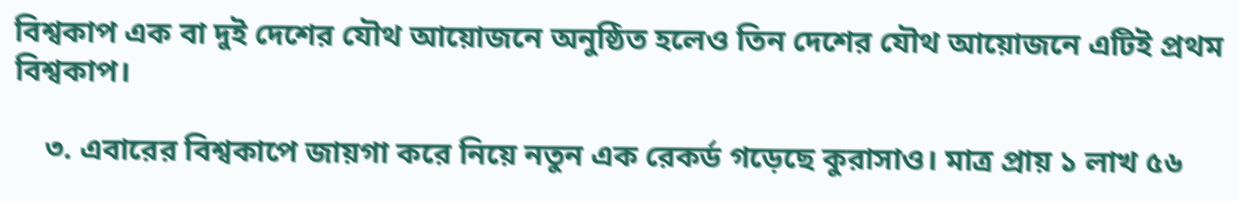বিশ্বকাপ এক বা দুই দেশের যৌথ আয়োজনে অনুষ্ঠিত হলেও তিন দেশের যৌথ আয়োজনে এটিই প্রথম বিশ্বকাপ।

    ৩. এবারের বিশ্বকাপে জায়গা করে নিয়ে নতুন এক রেকর্ড গড়েছে কুরাসাও। মাত্র প্রায় ১ লাখ ৫৬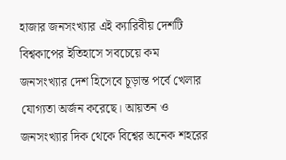হাজার জনসংখ্যার এই ক্যারিবীয় দেশটি বিশ্বকাপের ইতিহাসে সবচেয়ে কম জনসংখ্যার দেশ হিসেবে চূড়ান্ত পর্বে খেলার যোগ্যতা অর্জন করেছে। আয়তন ও জনসংখ্যার দিক থেকে বিশ্বের অনেক শহরের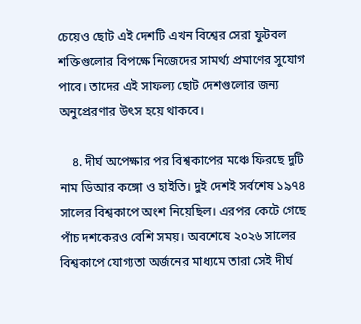চেয়েও ছোট এই দেশটি এখন বিশ্বের সেরা ফুটবল শক্তিগুলোর বিপক্ষে নিজেদের সামর্থ্য প্রমাণের সুযোগ পাবে। তাদের এই সাফল্য ছোট দেশগুলোর জন্য অনুপ্রেরণার উৎস হয়ে থাকবে।

    ৪. দীর্ঘ অপেক্ষার পর বিশ্বকাপের মঞ্চে ফিরছে দুটি নাম ডিআর কঙ্গো ও হাইতি। দুই দেশই সর্বশেষ ১৯৭৪ সালের বিশ্বকাপে অংশ নিয়েছিল। এরপর কেটে গেছে পাঁচ দশকেরও বেশি সময়। অবশেষে ২০২৬ সালের বিশ্বকাপে যোগ্যতা অর্জনের মাধ্যমে তারা সেই দীর্ঘ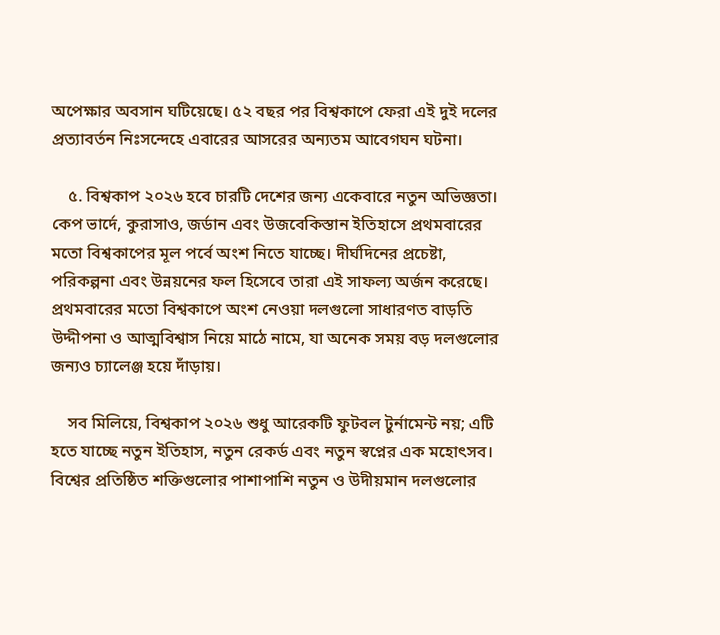অপেক্ষার অবসান ঘটিয়েছে। ৫২ বছর পর বিশ্বকাপে ফেরা এই দুই দলের প্রত্যাবর্তন নিঃসন্দেহে এবারের আসরের অন্যতম আবেগঘন ঘটনা।

    ৫. বিশ্বকাপ ২০২৬ হবে চারটি দেশের জন্য একেবারে নতুন অভিজ্ঞতা। কেপ ভার্দে, কুরাসাও, জর্ডান এবং উজবেকিস্তান ইতিহাসে প্রথমবারের মতো বিশ্বকাপের মূল পর্বে অংশ নিতে যাচ্ছে। দীর্ঘদিনের প্রচেষ্টা, পরিকল্পনা এবং উন্নয়নের ফল হিসেবে তারা এই সাফল্য অর্জন করেছে। প্রথমবারের মতো বিশ্বকাপে অংশ নেওয়া দলগুলো সাধারণত বাড়তি উদ্দীপনা ও আত্মবিশ্বাস নিয়ে মাঠে নামে, যা অনেক সময় বড় দলগুলোর জন্যও চ্যালেঞ্জ হয়ে দাঁড়ায়।

    সব মিলিয়ে, বিশ্বকাপ ২০২৬ শুধু আরেকটি ফুটবল টুর্নামেন্ট নয়; এটি হতে যাচ্ছে নতুন ইতিহাস, নতুন রেকর্ড এবং নতুন স্বপ্নের এক মহোৎসব। বিশ্বের প্রতিষ্ঠিত শক্তিগুলোর পাশাপাশি নতুন ও উদীয়মান দলগুলোর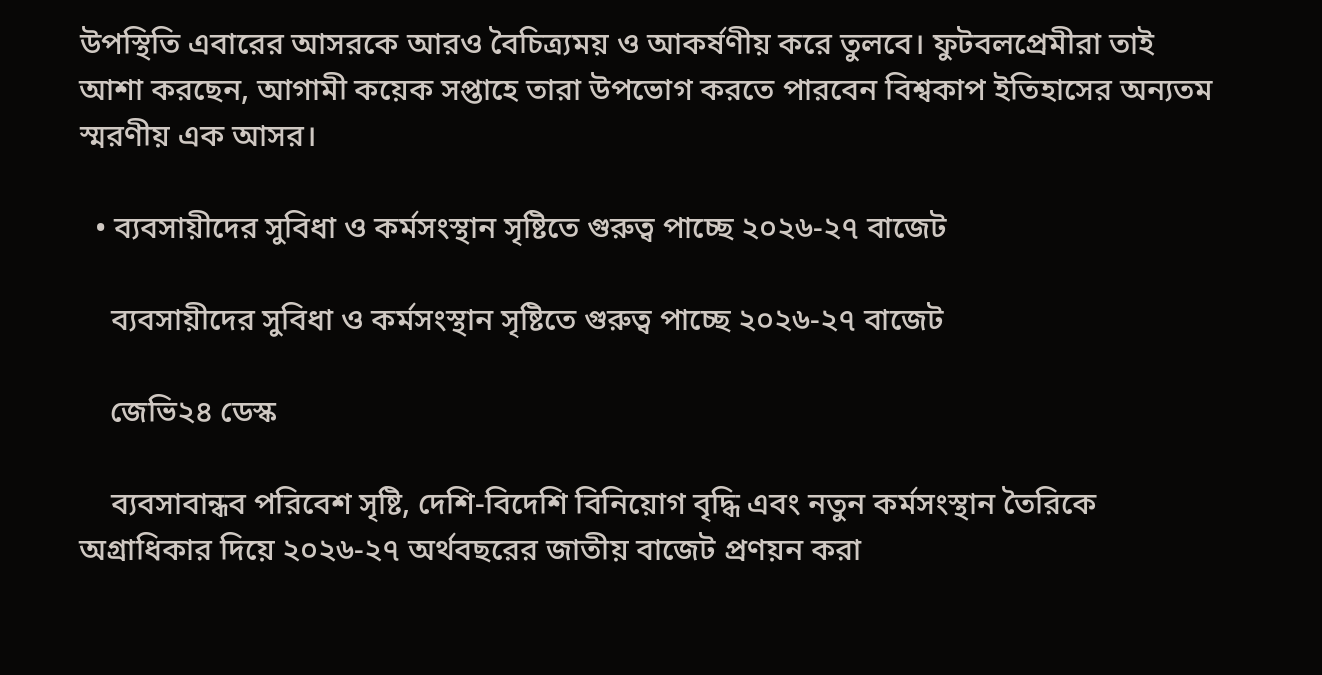উপস্থিতি এবারের আসরকে আরও বৈচিত্র্যময় ও আকর্ষণীয় করে তুলবে। ফুটবলপ্রেমীরা তাই আশা করছেন, আগামী কয়েক সপ্তাহে তারা উপভোগ করতে পারবেন বিশ্বকাপ ইতিহাসের অন্যতম স্মরণীয় এক আসর।

  • ব্যবসায়ীদের সুবিধা ও কর্মসংস্থান সৃষ্টিতে গুরুত্ব পাচ্ছে ২০২৬-২৭ বাজেট

    ব্যবসায়ীদের সুবিধা ও কর্মসংস্থান সৃষ্টিতে গুরুত্ব পাচ্ছে ২০২৬-২৭ বাজেট

    জেভি২৪ ডেস্ক

    ব্যবসাবান্ধব পরিবেশ সৃষ্টি, দেশি-বিদেশি বিনিয়োগ বৃদ্ধি এবং নতুন কর্মসংস্থান তৈরিকে অগ্রাধিকার দিয়ে ২০২৬-২৭ অর্থবছরের জাতীয় বাজেট প্রণয়ন করা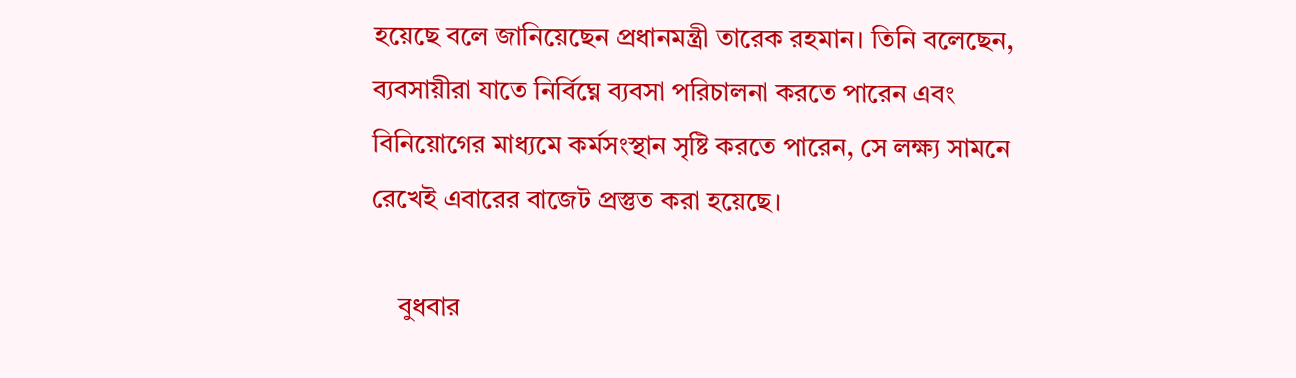হয়েছে বলে জানিয়েছেন প্রধানমন্ত্রী তারেক রহমান। তিনি বলেছেন, ব্যবসায়ীরা যাতে নির্বিঘ্নে ব্যবসা পরিচালনা করতে পারেন এবং বিনিয়োগের মাধ্যমে কর্মসংস্থান সৃষ্টি করতে পারেন, সে লক্ষ্য সামনে রেখেই এবারের বাজেট প্রস্তুত করা হয়েছে।

    বুধবার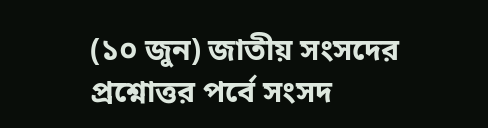(১০ জুন) জাতীয় সংসদের প্রশ্নোত্তর পর্বে সংসদ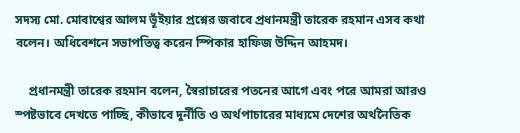সদস্য মো. মোবাশ্বের আলম ভূঁইয়ার প্রশ্নের জবাবে প্রধানমন্ত্রী তারেক রহমান এসব কথা বলেন। অধিবেশনে সভাপতিত্ব করেন স্পিকার হাফিজ উদ্দিন আহমদ।

    প্রধানমন্ত্রী তারেক রহমান বলেন, স্বৈরাচারের পতনের আগে এবং পরে আমরা আরও স্পষ্টভাবে দেখতে পাচ্ছি, কীভাবে দুর্নীতি ও অর্থপাচারের মাধ্যমে দেশের অর্থনৈতিক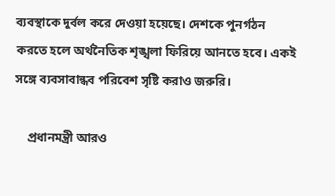ব্যবস্থাকে দুর্বল করে দেওয়া হয়েছে। দেশকে পুনর্গঠন করতে হলে অর্থনৈতিক শৃঙ্খলা ফিরিয়ে আনতে হবে। একই সঙ্গে ব্যবসাবান্ধব পরিবেশ সৃষ্টি করাও জরুরি।

    প্রধানমন্ত্রী আরও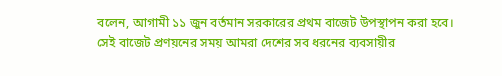বলেন, আগামী ১১ জুন বর্তমান সরকারের প্রথম বাজেট উপস্থাপন করা হবে। সেই বাজেট প্রণয়নের সময় আমরা দেশের সব ধরনের ব্যবসায়ীর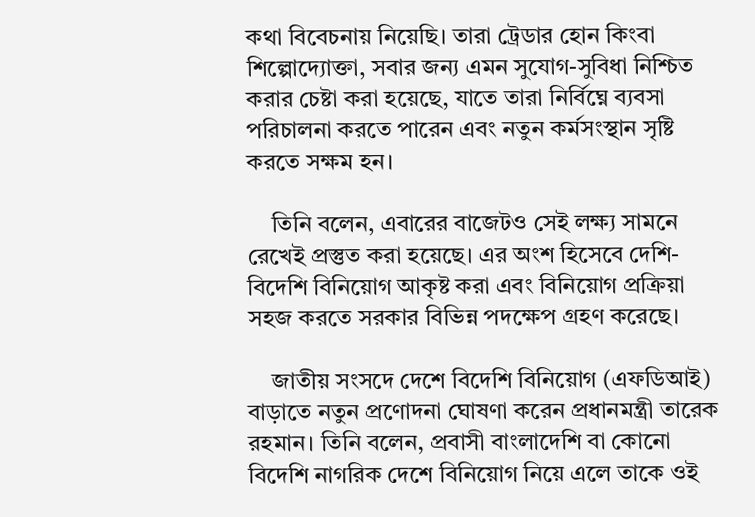কথা বিবেচনায় নিয়েছি। তারা ট্রেডার হোন কিংবা শিল্পোদ্যোক্তা, সবার জন্য এমন সুযোগ-সুবিধা নিশ্চিত করার চেষ্টা করা হয়েছে, যাতে তারা নির্বিঘ্নে ব্যবসা পরিচালনা করতে পারেন এবং নতুন কর্মসংস্থান সৃষ্টি করতে সক্ষম হন।

    তিনি বলেন, এবারের বাজেটও সেই লক্ষ্য সামনে রেখেই প্রস্তুত করা হয়েছে। এর অংশ হিসেবে দেশি-বিদেশি বিনিয়োগ আকৃষ্ট করা এবং বিনিয়োগ প্রক্রিয়া সহজ করতে সরকার বিভিন্ন পদক্ষেপ গ্রহণ করেছে।

    জাতীয় সংসদে দেশে বিদেশি বিনিয়োগ (এফডিআই) বাড়াতে নতুন প্রণোদনা ঘোষণা করেন প্রধানমন্ত্রী তারেক রহমান। তিনি বলেন, প্রবাসী বাংলাদেশি বা কোনো বিদেশি নাগরিক দেশে বিনিয়োগ নিয়ে এলে তাকে ওই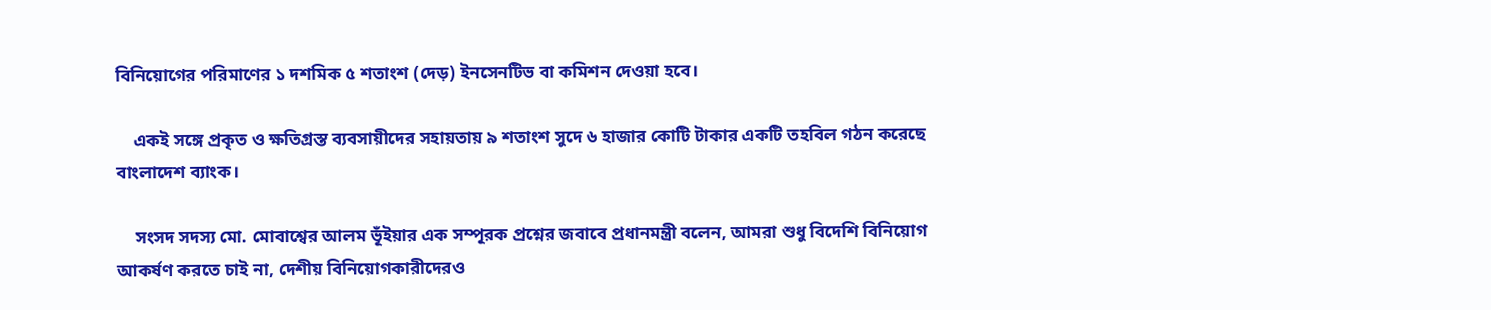বিনিয়োগের পরিমাণের ১ দশমিক ৫ শতাংশ (দেড়) ইনসেনটিভ বা কমিশন দেওয়া হবে।

    একই সঙ্গে প্রকৃত ও ক্ষতিগ্রস্ত ব্যবসায়ীদের সহায়তায় ৯ শতাংশ সুদে ৬ হাজার কোটি টাকার একটি তহবিল গঠন করেছে বাংলাদেশ ব্যাংক।

    সংসদ সদস্য মো. মোবাশ্বের আলম ভূঁইয়ার এক সম্পূরক প্রশ্নের জবাবে প্রধানমন্ত্রী বলেন, আমরা শুধু বিদেশি বিনিয়োগ আকর্ষণ করতে চাই না, দেশীয় বিনিয়োগকারীদেরও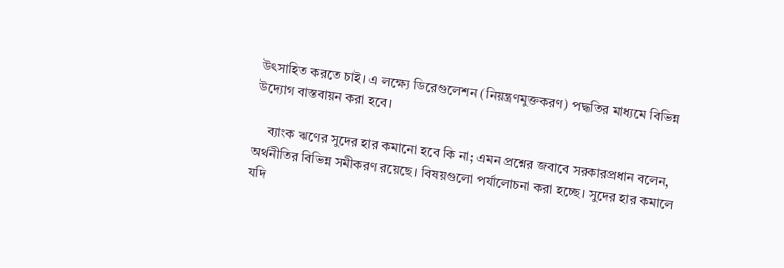উৎসাহিত করতে চাই। এ লক্ষ্যে ডিরেগুলেশন (নিয়ন্ত্রণমুক্তকরণ) পদ্ধতির মাধ্যমে বিভিন্ন উদ্যোগ বাস্তবায়ন করা হবে।

    ব্যাংক ঋণের সুদের হার কমানো হবে কি না; এমন প্রশ্নের জবাবে সরকারপ্রধান বলেন, অর্থনীতির বিভিন্ন সমীকরণ রয়েছে। বিষয়গুলো পর্যালোচনা করা হচ্ছে। সুদের হার কমালে যদি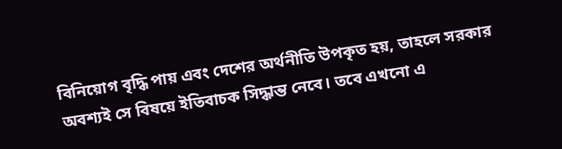বিনিয়োগ বৃদ্ধি পায় এবং দেশের অর্থনীতি উপকৃত হয়, তাহলে সরকার অবশ্যই সে বিষয়ে ইতিবাচক সিদ্ধান্ত নেবে। তবে এখনো এ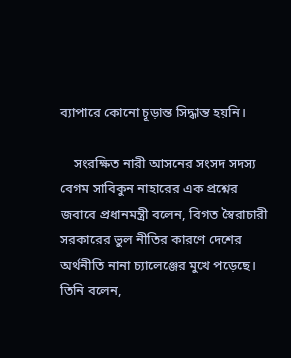ব্যাপারে কোনো চূড়ান্ত সিদ্ধান্ত হয়নি।

    সংরক্ষিত নারী আসনের সংসদ সদস্য বেগম সাবিকুন নাহারের এক প্রশ্নের জবাবে প্রধানমন্ত্রী বলেন, বিগত স্বৈরাচারী সরকারের ভুল নীতির কারণে দেশের অর্থনীতি নানা চ্যালেঞ্জের মুখে পড়েছে। তিনি বলেন,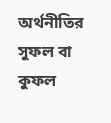অর্থনীতির সুফল বা কুফল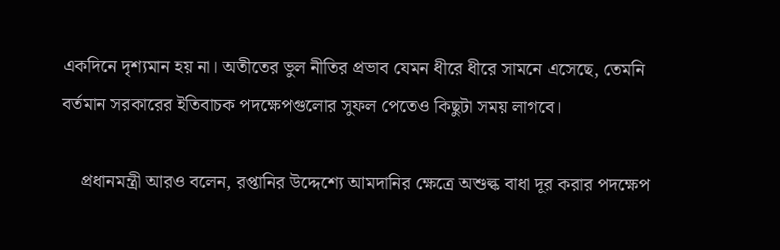একদিনে দৃশ্যমান হয় না। অতীতের ভুল নীতির প্রভাব যেমন ধীরে ধীরে সামনে এসেছে, তেমনি বর্তমান সরকারের ইতিবাচক পদক্ষেপগুলোর সুফল পেতেও কিছুটা সময় লাগবে।

    প্রধানমন্ত্রী আরও বলেন, রপ্তানির উদ্দেশ্যে আমদানির ক্ষেত্রে অশুল্ক বাধা দূর করার পদক্ষেপ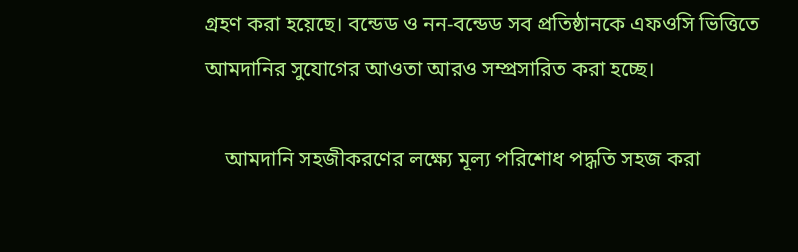গ্রহণ করা হয়েছে। বন্ডেড ও নন-বন্ডেড সব প্রতিষ্ঠানকে এফওসি ভিত্তিতে আমদানির সুযোগের আওতা আরও সম্প্রসারিত করা হচ্ছে।

    আমদানি সহজীকরণের লক্ষ্যে মূল্য পরিশোধ পদ্ধতি সহজ করা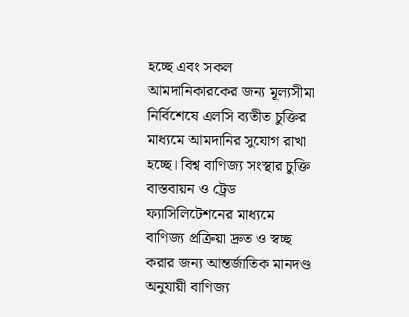হচ্ছে এবং সকল আমদানিকারকের জন্য মূল্যসীমা নির্বিশেষে এলসি ব্যতীত চুক্তির মাধ্যমে আমদানির সুযোগ রাখা হচ্ছে। বিশ্ব বাণিজ্য সংস্থার চুক্তি বাস্তবায়ন ও ট্রেড ফ্যাসিলিটেশনের মাধ্যমে বাণিজ্য প্রক্রিয়া দ্রুত ও স্বচ্ছ করার জন্য আন্তর্জাতিক মানদণ্ড অনুযায়ী বাণিজ্য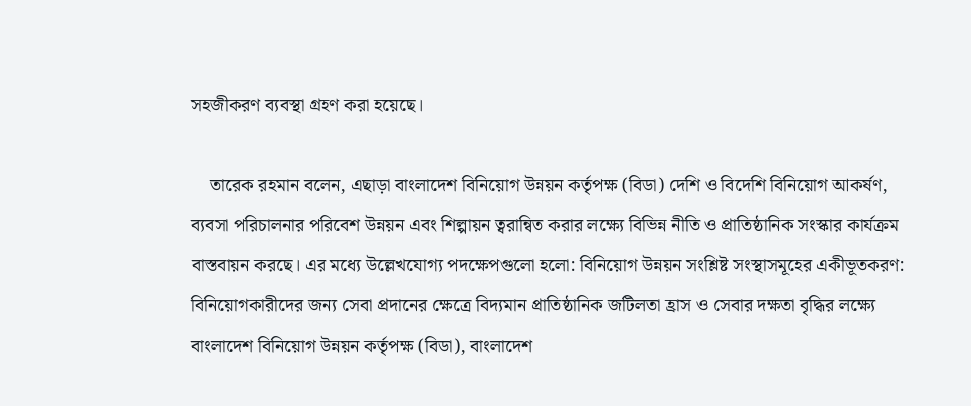সহজীকরণ ব্যবস্থা গ্রহণ করা হয়েছে।

    তারেক রহমান বলেন, এছাড়া বাংলাদেশ বিনিয়োগ উন্নয়ন কর্তৃপক্ষ (বিডা) দেশি ও বিদেশি বিনিয়োগ আকর্ষণ, ব্যবসা পরিচালনার পরিবেশ উন্নয়ন এবং শিল্পায়ন ত্বরান্বিত করার লক্ষ্যে বিভিন্ন নীতি ও প্রাতিষ্ঠানিক সংস্কার কার্যক্রম বাস্তবায়ন করছে। এর মধ্যে উল্লেখযোগ্য পদক্ষেপগুলো হলো: বিনিয়োগ উন্নয়ন সংশ্লিষ্ট সংস্থাসমূহের একীভূতকরণ: বিনিয়োগকারীদের জন্য সেবা প্রদানের ক্ষেত্রে বিদ্যমান প্রাতিষ্ঠানিক জটিলতা হ্রাস ও সেবার দক্ষতা বৃদ্ধির লক্ষ্যে বাংলাদেশ বিনিয়োগ উন্নয়ন কর্তৃপক্ষ (বিডা), বাংলাদেশ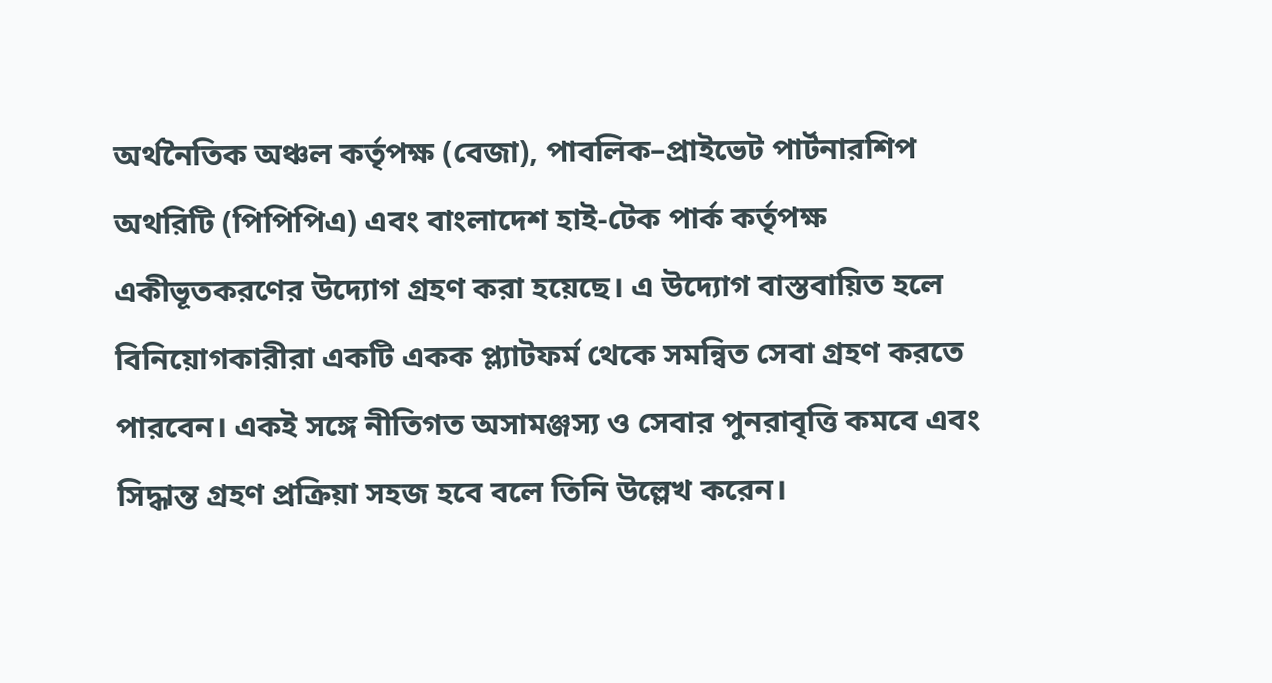অর্থনৈতিক অঞ্চল কর্তৃপক্ষ (বেজা), পাবলিক–প্রাইভেট পার্টনারশিপ অথরিটি (পিপিপিএ) এবং বাংলাদেশ হাই-টেক পার্ক কর্তৃপক্ষ একীভূতকরণের উদ্যোগ গ্রহণ করা হয়েছে। এ উদ্যোগ বাস্তবায়িত হলে বিনিয়োগকারীরা একটি একক প্ল্যাটফর্ম থেকে সমন্বিত সেবা গ্রহণ করতে পারবেন। একই সঙ্গে নীতিগত অসামঞ্জস্য ও সেবার পুনরাবৃত্তি কমবে এবং সিদ্ধান্ত গ্রহণ প্রক্রিয়া সহজ হবে বলে তিনি উল্লেখ করেন।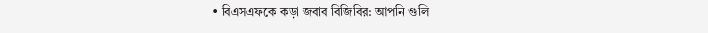• বিএসএফকে কড়া জবাব বিজিবির: আপনি গুলি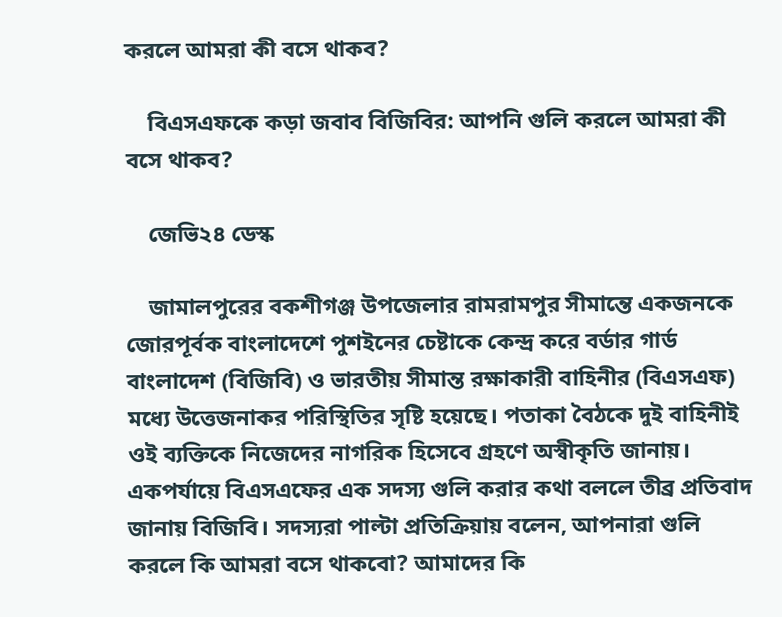করলে আমরা কী বসে থাকব?

    বিএসএফকে কড়া জবাব বিজিবির: আপনি গুলি করলে আমরা কী বসে থাকব?

    জেভি২৪ ডেস্ক

    জামালপুরের বকশীগঞ্জ উপজেলার রামরামপুর সীমান্তে একজনকে জোরপূর্বক বাংলাদেশে পুশইনের চেষ্টাকে কেন্দ্র করে বর্ডার গার্ড বাংলাদেশ (বিজিবি) ও ভারতীয় সীমান্ত রক্ষাকারী বাহিনীর (বিএসএফ) মধ্যে উত্তেজনাকর পরিস্থিতির সৃষ্টি হয়েছে। পতাকা বৈঠকে দুই বাহিনীই ওই ব্যক্তিকে নিজেদের নাগরিক হিসেবে গ্রহণে অস্বীকৃতি জানায়। একপর্যায়ে বিএসএফের এক সদস্য গুলি করার কথা বললে তীব্র প্রতিবাদ জানায় বিজিবি। সদস্যরা পাল্টা প্রতিক্রিয়ায় বলেন, আপনারা গুলি করলে কি আমরা বসে থাকবো? আমাদের কি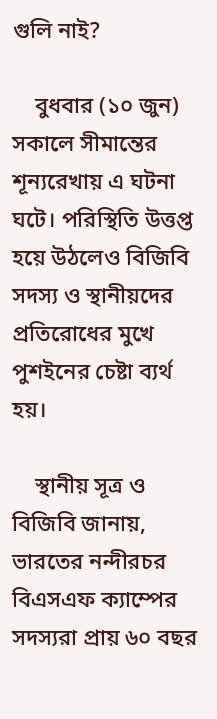গুলি নাই?

    বুধবার (১০ জুন) সকালে সীমান্তের শূন্যরেখায় এ ঘটনা ঘটে। পরিস্থিতি উত্তপ্ত হয়ে উঠলেও বিজিবি সদস্য ও স্থানীয়দের প্রতিরোধের মুখে পুশইনের চেষ্টা ব্যর্থ হয়।

    স্থানীয় সূত্র ও বিজিবি জানায়, ভারতের নন্দীরচর বিএসএফ ক্যাম্পের সদস্যরা প্রায় ৬০ বছর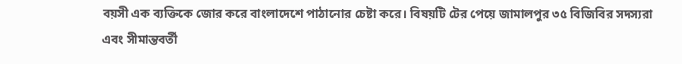বয়সী এক ব্যক্তিকে জোর করে বাংলাদেশে পাঠানোর চেষ্টা করে। বিষয়টি টের পেয়ে জামালপুর ৩৫ বিজিবির সদস্যরা এবং সীমান্তবর্তী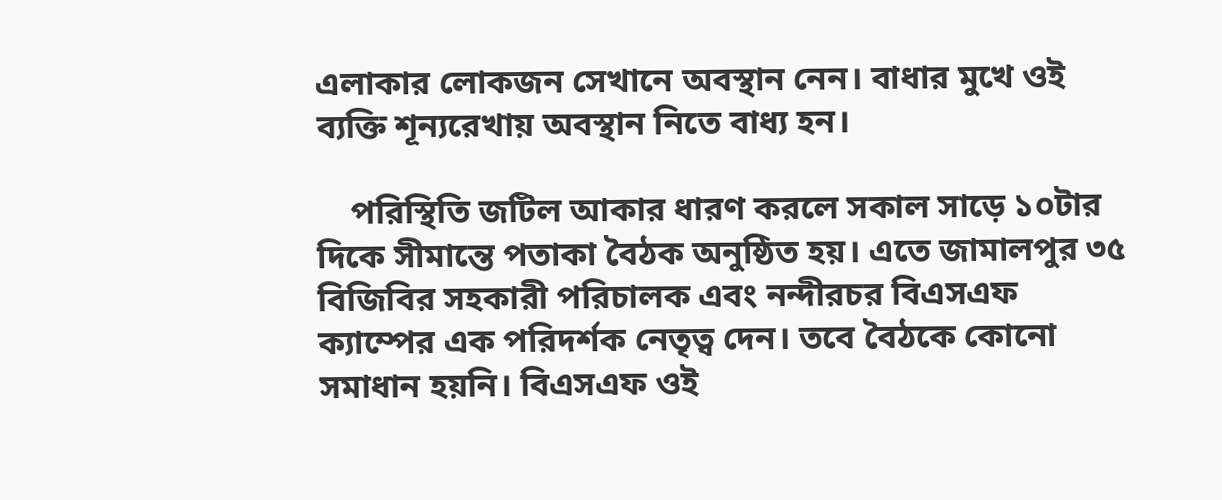এলাকার লোকজন সেখানে অবস্থান নেন। বাধার মুখে ওই ব্যক্তি শূন্যরেখায় অবস্থান নিতে বাধ্য হন।

    পরিস্থিতি জটিল আকার ধারণ করলে সকাল সাড়ে ১০টার দিকে সীমান্তে পতাকা বৈঠক অনুষ্ঠিত হয়। এতে জামালপুর ৩৫ বিজিবির সহকারী পরিচালক এবং নন্দীরচর বিএসএফ ক্যাম্পের এক পরিদর্শক নেতৃত্ব দেন। তবে বৈঠকে কোনো সমাধান হয়নি। বিএসএফ ওই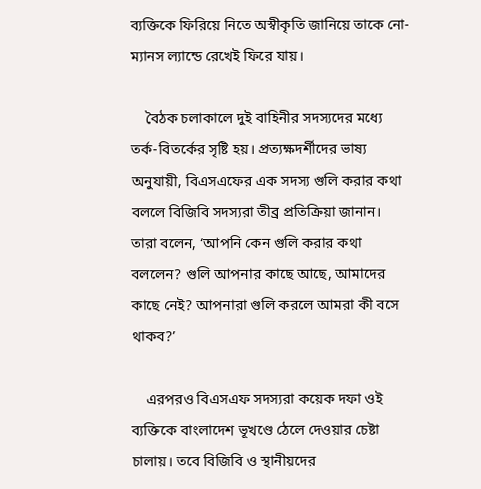ব্যক্তিকে ফিরিয়ে নিতে অস্বীকৃতি জানিয়ে তাকে নো-ম্যানস ল্যান্ডে রেখেই ফিরে যায়।

    বৈঠক চলাকালে দুই বাহিনীর সদস্যদের মধ্যে তর্ক-বিতর্কের সৃষ্টি হয়। প্রত্যক্ষদর্শীদের ভাষ্য অনুযায়ী, বিএসএফের এক সদস্য গুলি করার কথা বললে বিজিবি সদস্যরা তীব্র প্রতিক্রিয়া জানান। তারা বলেন, ‘আপনি কেন গুলি করার কথা বললেন? গুলি আপনার কাছে আছে, আমাদের কাছে নেই? আপনারা গুলি করলে আমরা কী বসে থাকব?’

    এরপরও বিএসএফ সদস্যরা কয়েক দফা ওই ব্যক্তিকে বাংলাদেশ ভূখণ্ডে ঠেলে দেওয়ার চেষ্টা চালায়। তবে বিজিবি ও স্থানীয়দের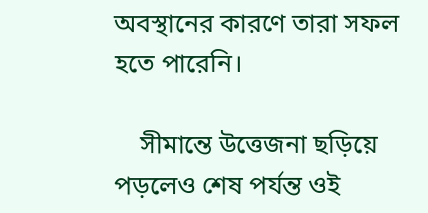অবস্থানের কারণে তারা সফল হতে পারেনি।

    সীমান্তে উত্তেজনা ছড়িয়ে পড়লেও শেষ পর্যন্ত ওই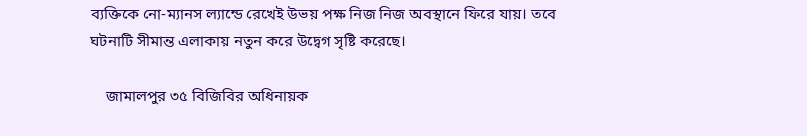ব্যক্তিকে নো-ম্যানস ল্যান্ডে রেখেই উভয় পক্ষ নিজ নিজ অবস্থানে ফিরে যায়। তবে ঘটনাটি সীমান্ত এলাকায় নতুন করে উদ্বেগ সৃষ্টি করেছে।

    জামালপুর ৩৫ বিজিবির অধিনায়ক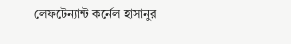লেফটেন্যান্ট কর্নেল হাসানুর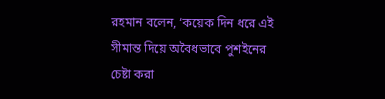রহমান বলেন, ‘কয়েক দিন ধরে এই সীমান্ত দিয়ে অবৈধভাবে পুশইনের চেষ্টা করা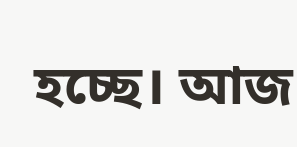হচ্ছে। আজ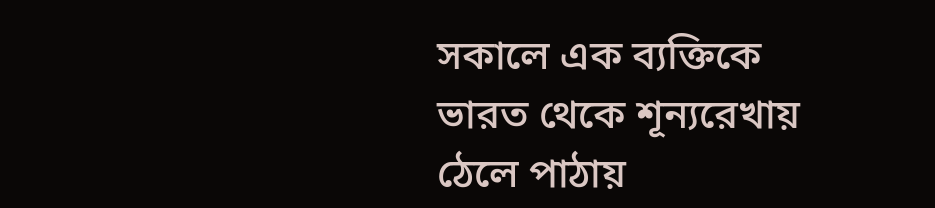সকালে এক ব্যক্তিকে ভারত থেকে শূন্যরেখায় ঠেলে পাঠায়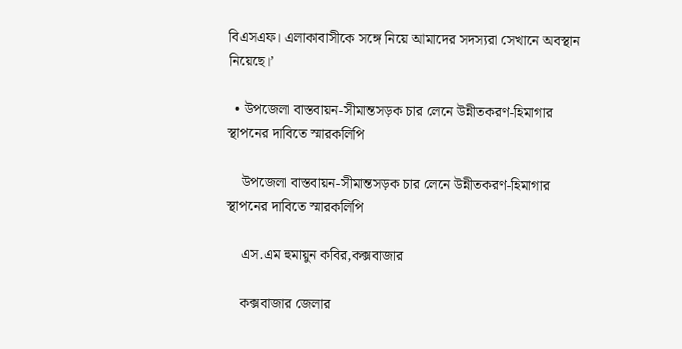বিএসএফ। এলাকাবাসীকে সঙ্গে নিয়ে আমাদের সদস্যরা সেখানে অবস্থান নিয়েছে।’

  • উপজেলা বাস্তবায়ন-সীমান্তসড়ক চার লেনে উন্নীতকরণ-হিমাগার স্থাপনের দাবিতে স্মারকলিপি

    উপজেলা বাস্তবায়ন-সীমান্তসড়ক চার লেনে উন্নীতকরণ-হিমাগার স্থাপনের দাবিতে স্মারকলিপি

    এস.এম হুমায়ুন কবির,কক্সবাজার

    কক্সবাজার জেলার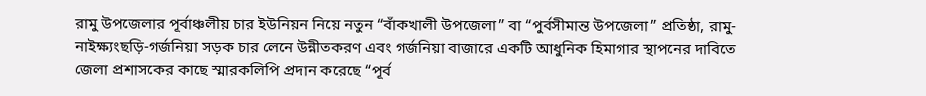রামু উপজেলার পূর্বাঞ্চলীয় চার ইউনিয়ন নিয়ে নতুন “বাঁকখালী উপজেলা” বা “পুর্বসীমান্ত উপজেলা” প্রতিষ্ঠা, রামু-নাইক্ষ্যংছড়ি-গর্জনিয়া সড়ক চার লেনে উন্নীতকরণ এবং গর্জনিয়া বাজারে একটি আধুনিক হিমাগার স্থাপনের দাবিতে জেলা প্রশাসকের কাছে স্মারকলিপি প্রদান করেছে “পূর্ব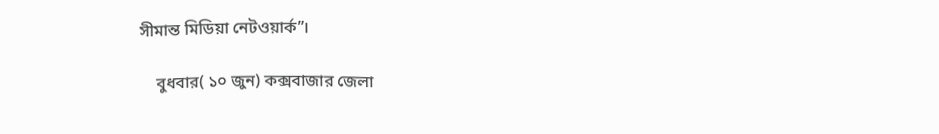সীমান্ত মিডিয়া নেটওয়ার্ক”।

    বুধবার( ১০ জুন) কক্সবাজার জেলা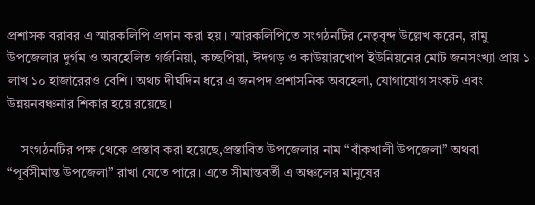প্রশাসক বরাবর এ স্মারকলিপি প্রদান করা হয়। স্মারকলিপিতে সংগঠনটির নেতৃবৃন্দ উল্লেখ করেন, রামু উপজেলার দুর্গম ও অবহেলিত গর্জনিয়া, কচ্ছপিয়া, ঈদগড় ও কাউয়ারখোপ ইউনিয়নের মোট জনসংখ্যা প্রায় ১ লাখ ১০ হাজারেরও বেশি। অথচ দীর্ঘদিন ধরে এ জনপদ প্রশাসনিক অবহেলা, যোগাযোগ সংকট এবং উন্নয়নবঞ্চনার শিকার হয়ে রয়েছে।

    সংগঠনটির পক্ষ থেকে প্রস্তাব করা হয়েছে,প্রস্তাবিত উপজেলার নাম “বাঁকখালী উপজেলা” অথবা “পূর্বসীমান্ত উপজেলা” রাখা যেতে পারে। এতে সীমান্তবর্তী এ অঞ্চলের মানুষের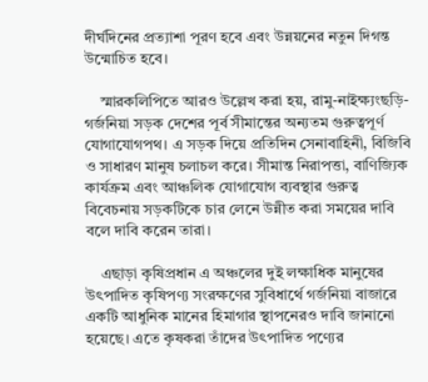দীর্ঘদিনের প্রত্যাশা পূরণ হবে এবং উন্নয়নের নতুন দিগন্ত উন্মোচিত হবে।

    স্মারকলিপিতে আরও উল্লেখ করা হয়, রামু-নাইক্ষ্যংছড়ি-গর্জনিয়া সড়ক দেশের পূর্ব সীমান্তের অন্যতম গুরুত্বপূর্ণ যোগাযোগপথ। এ সড়ক দিয়ে প্রতিদিন সেনাবাহিনী, বিজিবি ও সাধারণ মানুষ চলাচল করে। সীমান্ত নিরাপত্তা, বাণিজ্যিক কার্যক্রম এবং আঞ্চলিক যোগাযোগ ব্যবস্থার গুরুত্ব বিবেচনায় সড়কটিকে চার লেনে উন্নীত করা সময়ের দাবি বলে দাবি করেন তারা।

    এছাড়া কৃষিপ্রধান এ অঞ্চলের দুই লক্ষাধিক মানুষের উৎপাদিত কৃষিপণ্য সংরক্ষণের সুবিধার্থে গর্জনিয়া বাজারে একটি আধুনিক মানের হিমাগার স্থাপনেরও দাবি জানানো হয়েছে। এতে কৃষকরা তাঁদের উৎপাদিত পণ্যের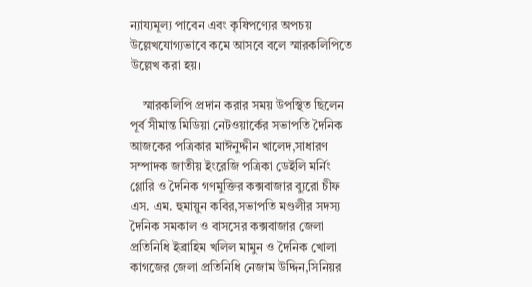ন্যায্যমূল্য পাবেন এবং কৃষিপণ্যের অপচয় উল্লেখযোগ্যভাবে কমে আসবে বলে স্মারকলিপিতে উল্লেখ করা হয়।

    স্মারকলিপি প্রদান করার সময় উপস্থিত ছিলেন পূর্ব সীমান্ত মিডিয়া নেটওয়ার্কের সভাপতি দৈনিক আজকের পত্রিকার মাঈনুদ্দীন খালেদ,সাধারণ সম্পাদক জাতীয় ইংরেজি পত্রিকা ডেইলি মর্নিং গ্লোরি ও দৈনিক গণমুক্তির কক্সবাজার ব্যুরো চীফ এস. এম. হুমায়ুন কবির,সভাপতি মণ্ডলীর সদস্য দৈনিক সমকাল ও বাসসের কক্সবাজার জেলা প্রতিনিধি ইব্রাহিম খলিল মামুন ও দৈনিক খোলা কাগজের জেলা প্রতিনিধি নেজাম উদ্দিন,সিনিয়র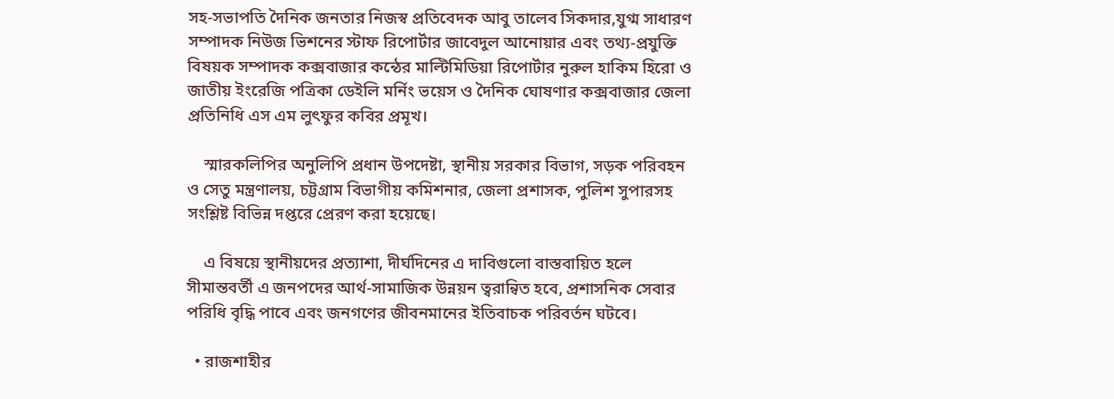সহ-সভাপতি দৈনিক জনতার নিজস্ব প্রতিবেদক আবু তালেব সিকদার,যুগ্ম সাধারণ সম্পাদক নিউজ ভিশনের স্টাফ রিপোর্টার জাবেদুল আনোয়ার এবং তথ্য-প্রযুক্তি বিষয়ক সম্পাদক কক্সবাজার কন্ঠের মাল্টিমিডিয়া রিপোর্টার নুরুল হাকিম হিরো ও জাতীয় ইংরেজি পত্রিকা ডেইলি মর্নিং ভয়েস ও দৈনিক ঘোষণার কক্সবাজার জেলা প্রতিনিধি এস এম লুৎফুর কবির প্রমূখ।

    স্মারকলিপির অনুলিপি প্রধান উপদেষ্টা, স্থানীয় সরকার বিভাগ, সড়ক পরিবহন ও সেতু মন্ত্রণালয়, চট্টগ্রাম বিভাগীয় কমিশনার, জেলা প্রশাসক, পুলিশ সুপারসহ সংশ্লিষ্ট বিভিন্ন দপ্তরে প্রেরণ করা হয়েছে।

    এ বিষয়ে স্থানীয়দের প্রত্যাশা, দীর্ঘদিনের এ দাবিগুলো বাস্তবায়িত হলে সীমান্তবর্তী এ জনপদের আর্থ-সামাজিক উন্নয়ন ত্বরান্বিত হবে, প্রশাসনিক সেবার পরিধি বৃদ্ধি পাবে এবং জনগণের জীবনমানের ইতিবাচক পরিবর্তন ঘটবে।

  • রাজশাহীর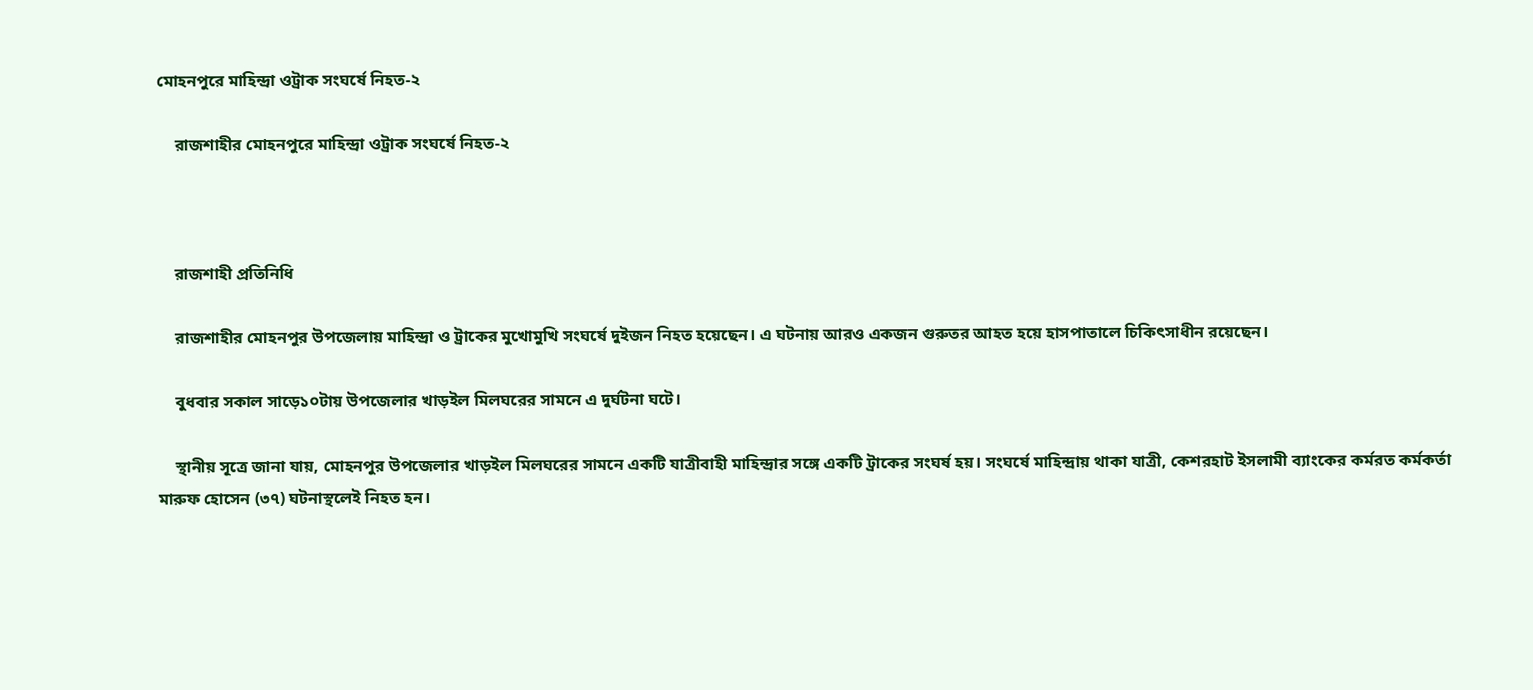মোহনপুরে মাহিন্দ্রা ওট্রাক সংঘর্ষে নিহত-২

    রাজশাহীর মোহনপুরে মাহিন্দ্রা ওট্রাক সংঘর্ষে নিহত-২



    রাজশাহী প্রতিনিধি

    রাজশাহীর মোহনপুর উপজেলায় মাহিন্দ্রা ও ট্রাকের মুখোমুখি সংঘর্ষে দুইজন নিহত হয়েছেন। এ ঘটনায় আরও একজন গুরুতর আহত হয়ে হাসপাতালে চিকিৎসাধীন রয়েছেন।

    বুধবার সকাল সাড়ে১০টায় উপজেলার খাড়ইল মিলঘরের সামনে এ দুর্ঘটনা ঘটে।

    স্থানীয় সূত্রে জানা যায়, মোহনপুর উপজেলার খাড়ইল মিলঘরের সামনে একটি যাত্রীবাহী মাহিন্দ্রার সঙ্গে একটি ট্রাকের সংঘর্ষ হয়। সংঘর্ষে মাহিন্দ্রায় থাকা যাত্রী, কেশরহাট ইসলামী ব্যাংকের কর্মরত কর্মকর্তা মারুফ হোসেন (৩৭) ঘটনাস্থলেই নিহত হন।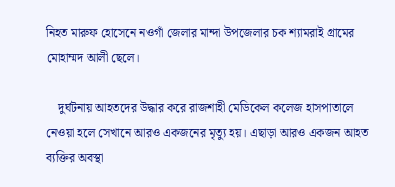নিহত মারুফ হোসেনে নওগাঁ জেলার মান্দা উপজেলার চক শ্যামরাই গ্রামের মোহাম্মদ আলী ছেলে।

    দুর্ঘটনায় আহতদের উদ্ধার করে রাজশাহী মেডিকেল কলেজ হাসপাতালে নেওয়া হলে সেখানে আরও একজনের মৃত্যু হয়। এছাড়া আরও একজন আহত ব্যক্তির অবস্থা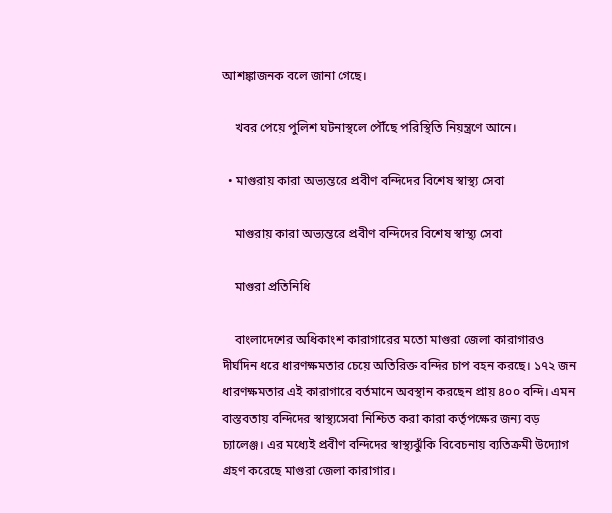আশঙ্কাজনক বলে জানা গেছে।

    খবর পেয়ে পুলিশ ঘটনাস্থলে পৌঁছে পরিস্থিতি নিয়ন্ত্রণে আনে।

  • মাগুরায় কারা অভ্যন্তরে প্রবীণ বন্দিদের বিশেষ স্বাস্থ্য সেবা

    মাগুরায় কারা অভ্যন্তরে প্রবীণ বন্দিদের বিশেষ স্বাস্থ্য সেবা

    মাগুরা প্রতিনিধি

    বাংলাদেশের অধিকাংশ কারাগারের মতো মাগুরা জেলা কারাগারও দীর্ঘদিন ধরে ধারণক্ষমতার চেয়ে অতিরিক্ত বন্দির চাপ বহন করছে। ১৭২ জন ধারণক্ষমতার এই কারাগারে বর্তমানে অবস্থান করছেন প্রায় ৪০০ বন্দি। এমন বাস্তবতায় বন্দিদের স্বাস্থ্যসেবা নিশ্চিত করা কারা কর্তৃপক্ষের জন্য বড় চ্যালেঞ্জ। এর মধ্যেই প্রবীণ বন্দিদের স্বাস্থ্যঝুঁকি বিবেচনায় ব্যতিক্রমী উদ্যোগ গ্রহণ করেছে মাগুরা জেলা কারাগার।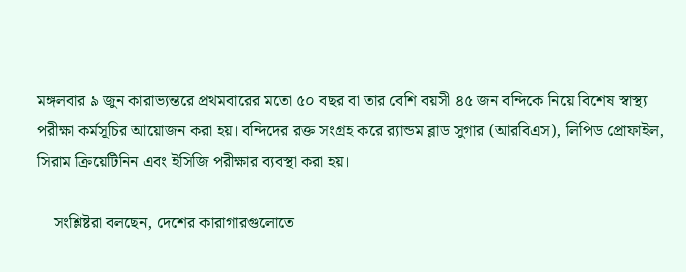মঙ্গলবার ৯ জুন কারাভ্যন্তরে প্রথমবারের মতো ৫০ বছর বা তার বেশি বয়সী ৪৫ জন বন্দিকে নিয়ে বিশেষ স্বাস্থ্য পরীক্ষা কর্মসূচির আয়োজন করা হয়। বন্দিদের রক্ত সংগ্রহ করে র‌্যান্ডম ব্লাড সুগার (আরবিএস), লিপিড প্রোফাইল, সিরাম ক্রিয়েটিনিন এবং ইসিজি পরীক্ষার ব্যবস্থা করা হয়।

    সংশ্লিষ্টরা বলছেন, দেশের কারাগারগুলোতে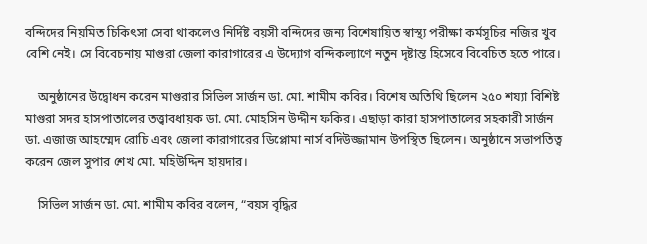বন্দিদের নিয়মিত চিকিৎসা সেবা থাকলেও নির্দিষ্ট বয়সী বন্দিদের জন্য বিশেষায়িত স্বাস্থ্য পরীক্ষা কর্মসূচির নজির খুব বেশি নেই। সে বিবেচনায় মাগুরা জেলা কারাগারের এ উদ্যোগ বন্দিকল্যাণে নতুন দৃষ্টান্ত হিসেবে বিবেচিত হতে পারে।

    অনুষ্ঠানের উদ্বোধন করেন মাগুরার সিভিল সার্জন ডা. মো. শামীম কবির। বিশেষ অতিথি ছিলেন ২৫০ শয্যা বিশিষ্ট মাগুরা সদর হাসপাতালের তত্ত্বাবধায়ক ডা. মো. মোহসিন উদ্দীন ফকির। এছাড়া কারা হাসপাতালের সহকারী সার্জন ডা. এজাজ আহম্মেদ রোচি এবং জেলা কারাগারের ডিপ্লোমা নার্স বদিউজ্জামান উপস্থিত ছিলেন। অনুষ্ঠানে সভাপতিত্ব করেন জেল সুপার শেখ মো. মহিউদ্দিন হায়দার।

    সিভিল সার্জন ডা. মো. শামীম কবির বলেন, “বয়স বৃদ্ধির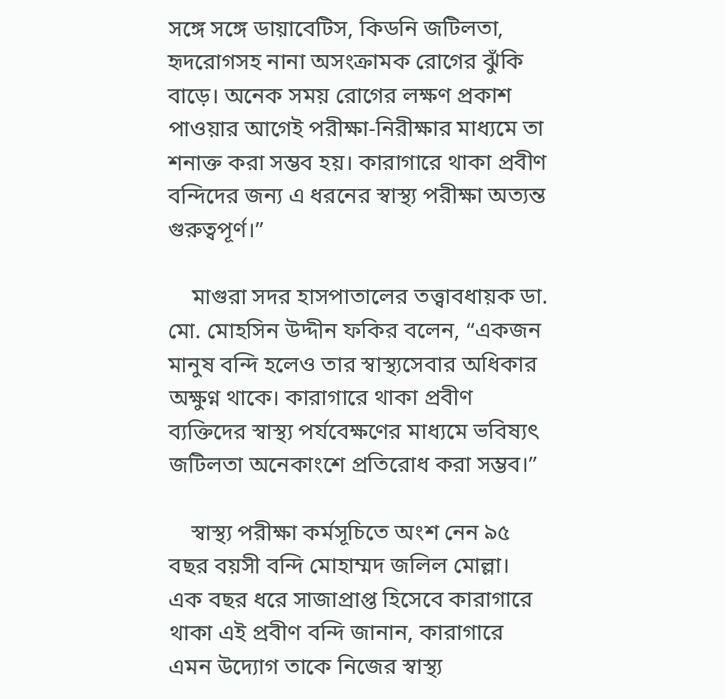সঙ্গে সঙ্গে ডায়াবেটিস, কিডনি জটিলতা, হৃদরোগসহ নানা অসংক্রামক রোগের ঝুঁকি বাড়ে। অনেক সময় রোগের লক্ষণ প্রকাশ পাওয়ার আগেই পরীক্ষা-নিরীক্ষার মাধ্যমে তা শনাক্ত করা সম্ভব হয়। কারাগারে থাকা প্রবীণ বন্দিদের জন্য এ ধরনের স্বাস্থ্য পরীক্ষা অত্যন্ত গুরুত্বপূর্ণ।”

    মাগুরা সদর হাসপাতালের তত্ত্বাবধায়ক ডা. মো. মোহসিন উদ্দীন ফকির বলেন, “একজন মানুষ বন্দি হলেও তার স্বাস্থ্যসেবার অধিকার অক্ষুণ্ন থাকে। কারাগারে থাকা প্রবীণ ব্যক্তিদের স্বাস্থ্য পর্যবেক্ষণের মাধ্যমে ভবিষ্যৎ জটিলতা অনেকাংশে প্রতিরোধ করা সম্ভব।”

    স্বাস্থ্য পরীক্ষা কর্মসূচিতে অংশ নেন ৯৫ বছর বয়সী বন্দি মোহাম্মদ জলিল মোল্লা। এক বছর ধরে সাজাপ্রাপ্ত হিসেবে কারাগারে থাকা এই প্রবীণ বন্দি জানান, কারাগারে এমন উদ্যোগ তাকে নিজের স্বাস্থ্য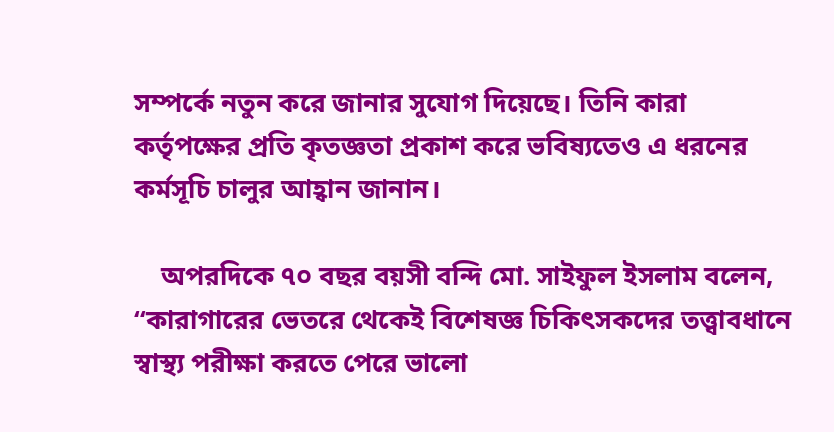সম্পর্কে নতুন করে জানার সুযোগ দিয়েছে। তিনি কারা কর্তৃপক্ষের প্রতি কৃতজ্ঞতা প্রকাশ করে ভবিষ্যতেও এ ধরনের কর্মসূচি চালুর আহ্বান জানান।

    অপরদিকে ৭০ বছর বয়সী বন্দি মো. সাইফুল ইসলাম বলেন, “কারাগারের ভেতরে থেকেই বিশেষজ্ঞ চিকিৎসকদের তত্ত্বাবধানে স্বাস্থ্য পরীক্ষা করতে পেরে ভালো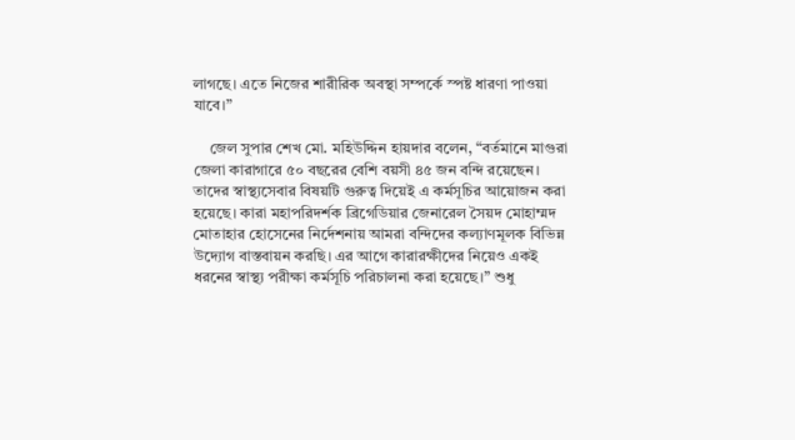লাগছে। এতে নিজের শারীরিক অবস্থা সম্পর্কে স্পষ্ট ধারণা পাওয়া যাবে।”

    জেল সুপার শেখ মো. মহিউদ্দিন হায়দার বলেন, “বর্তমানে মাগুরা জেলা কারাগারে ৫০ বছরের বেশি বয়সী ৪৫ জন বন্দি রয়েছেন। তাদের স্বাস্থ্যসেবার বিষয়টি গুরুত্ব দিয়েই এ কর্মসূচির আয়োজন করা হয়েছে। কারা মহাপরিদর্শক ব্রিগেডিয়ার জেনারেল সৈয়দ মোহাম্মদ মোতাহার হোসেনের নির্দেশনায় আমরা বন্দিদের কল্যাণমূলক বিভিন্ন উদ্যোগ বাস্তবায়ন করছি। এর আগে কারারক্ষীদের নিয়েও একই ধরনের স্বাস্থ্য পরীক্ষা কর্মসূচি পরিচালনা করা হয়েছে।” শুধু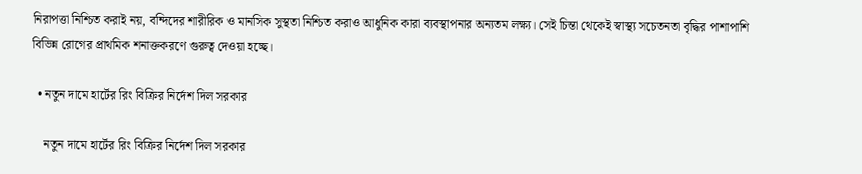নিরাপত্তা নিশ্চিত করাই নয়, বন্দিদের শারীরিক ও মানসিক সুস্থতা নিশ্চিত করাও আধুনিক কারা ব্যবস্থাপনার অন্যতম লক্ষ্য। সেই চিন্তা থেকেই স্বাস্থ্য সচেতনতা বৃদ্ধির পাশাপাশি বিভিন্ন রোগের প্রাথমিক শনাক্তকরণে গুরুত্ব দেওয়া হচ্ছে।

  • নতুন দামে হার্টের রিং বিক্রির নির্দেশ দিল সরকার

    নতুন দামে হার্টের রিং বিক্রির নির্দেশ দিল সরকার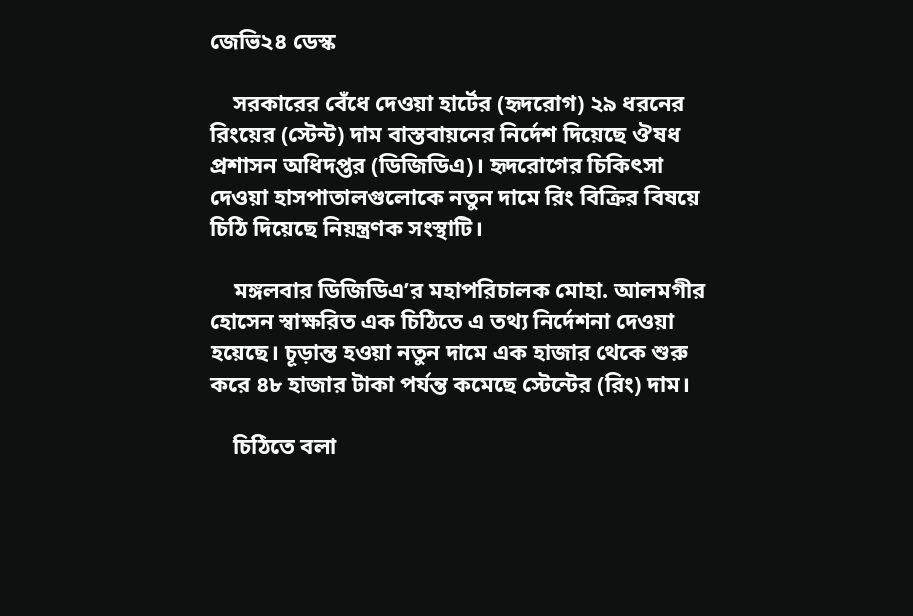জেভি২৪ ডেস্ক

    সরকারের বেঁধে দেওয়া হার্টের (হৃদরোগ) ২৯ ধরনের রিংয়ের (স্টেন্ট) দাম বাস্তবায়নের নির্দেশ দিয়েছে ঔষধ প্রশাসন অধিদপ্তর (ডিজিডিএ)। হৃদরোগের চিকিৎসা দেওয়া হাসপাতালগুলোকে নতুন দামে রিং বিক্রির বিষয়ে চিঠি দিয়েছে নিয়ন্ত্রণক সংস্থাটি।

    মঙ্গলবার ডিজিডিএ’র মহাপরিচালক মোহা. আলমগীর হোসেন স্বাক্ষরিত এক চিঠিতে এ তথ্য নির্দেশনা দেওয়া হয়েছে। চূড়ান্ত হওয়া নতুন দামে এক হাজার থেকে শুরু করে ৪৮ হাজার টাকা পর্যন্ত কমেছে স্টেন্টের (রিং) দাম।

    চিঠিতে বলা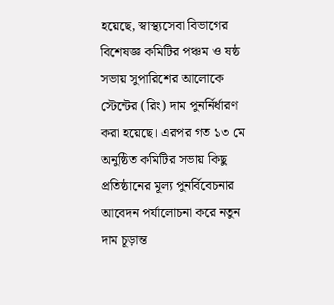হয়েছে, স্বাস্থ্যসেবা বিভাগের বিশেষজ্ঞ কমিটির পঞ্চম ও ষষ্ঠ সভায় সুপারিশের আলোকে স্টেন্টের (রিং) দাম পুনর্নির্ধারণ করা হয়েছে। এরপর গত ১৩ মে অনুষ্ঠিত কমিটির সভায় কিছু প্রতিষ্ঠানের মূল্য পুনর্বিবেচনার আবেদন পর্যালোচনা করে নতুন দাম চূড়ান্ত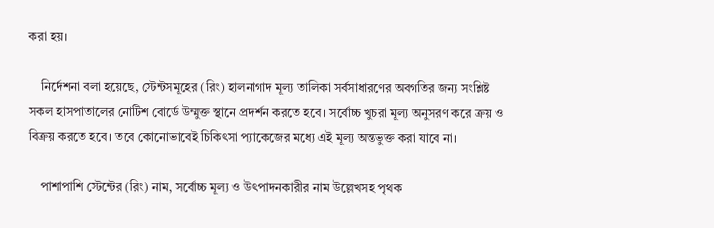করা হয়।

    নির্দেশনা বলা হয়েছে, স্টেন্টসমূহের (রিং) হালনাগাদ মূল্য তালিকা সর্বসাধারণের অবগতির জন্য সংশ্লিষ্ট সকল হাসপাতালের নোটিশ বোর্ডে উম্মুক্ত স্থানে প্রদর্শন করতে হবে। সর্বোচ্চ খুচরা মূল্য অনুসরণ করে ক্রয় ও বিক্রয় করতে হবে। তবে কোনোভাবেই চিকিৎসা প্যাকেজের মধ্যে এই মূল্য অন্তভুক্ত করা যাবে না।

    পাশাপাশি স্টেন্টের (রিং) নাম, সর্বোচ্চ মূল্য ও উৎপাদনকারীর নাম উল্লেখসহ পৃথক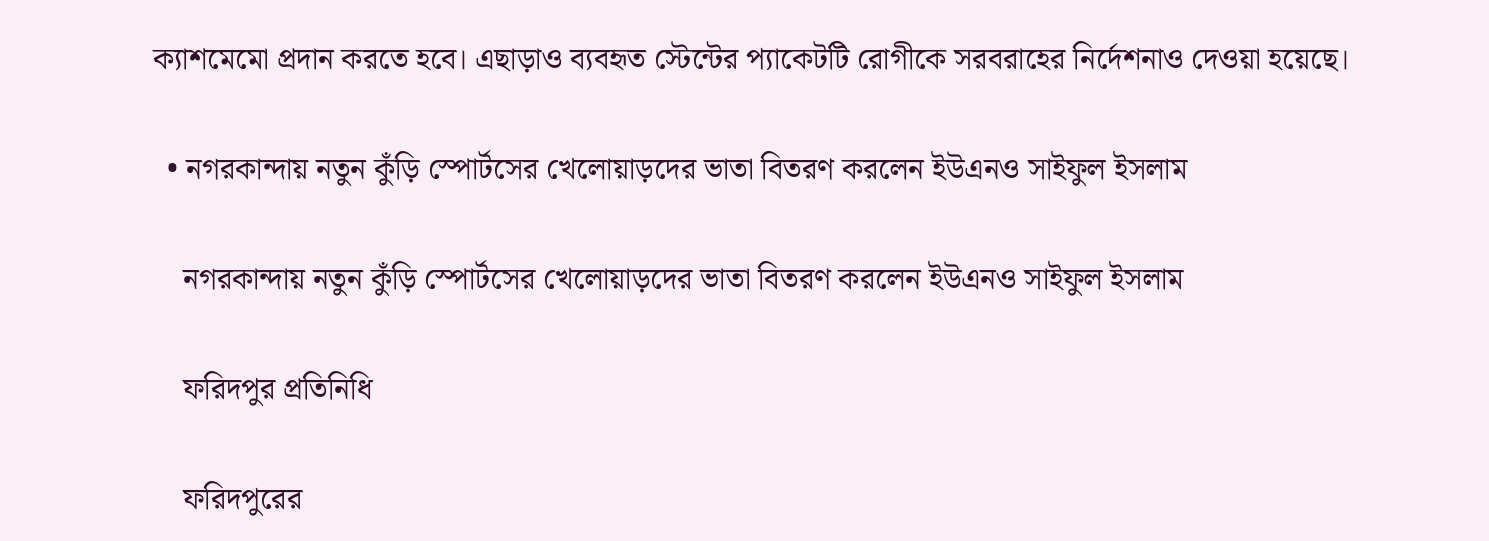ক্যাশমেমো প্রদান করতে হবে। এছাড়াও ব্যবহৃত স্টেন্টের প্যাকেটটি রোগীকে সরবরাহের নির্দেশনাও দেওয়া হয়েছে।

  • নগরকান্দায় নতুন কুঁড়ি স্পোর্টসের খেলোয়াড়দের ভাতা বিতরণ করলেন ইউএনও সাইফুল ইসলাম

    নগরকান্দায় নতুন কুঁড়ি স্পোর্টসের খেলোয়াড়দের ভাতা বিতরণ করলেন ইউএনও সাইফুল ইসলাম

    ফরিদপুর প্রতিনিধি

    ফরিদপুরের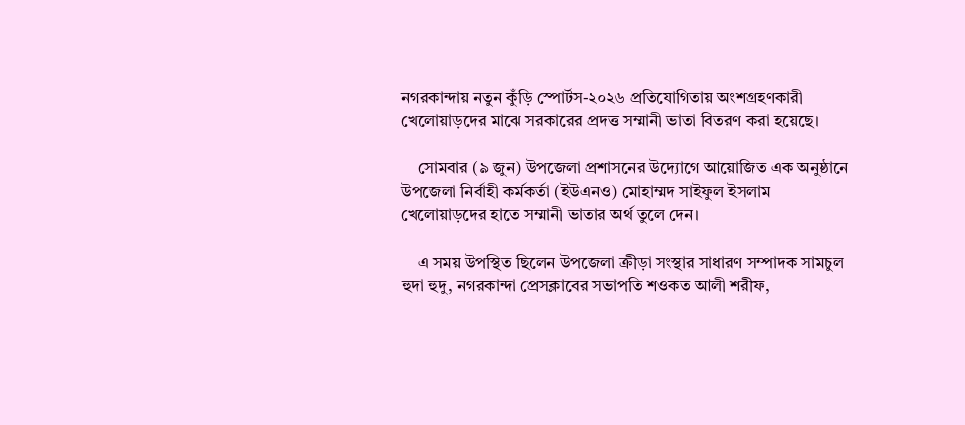নগরকান্দায় নতুন কুঁড়ি স্পোর্টস-২০২৬ প্রতিযোগিতায় অংশগ্রহণকারী খেলোয়াড়দের মাঝে সরকারের প্রদত্ত সম্মানী ভাতা বিতরণ করা হয়েছে।

    সোমবার (৯ জুন) উপজেলা প্রশাসনের উদ্যোগে আয়োজিত এক অনুষ্ঠানে উপজেলা নির্বাহী কর্মকর্তা (ইউএনও) মোহাম্মদ সাইফুল ইসলাম খেলোয়াড়দের হাতে সম্মানী ভাতার অর্থ তুলে দেন।

    এ সময় উপস্থিত ছিলেন উপজেলা ক্রীড়া সংস্থার সাধারণ সম্পাদক সামচুল হুদা হুদু, নগরকান্দা প্রেসক্লাবের সভাপতি শওকত আলী শরীফ,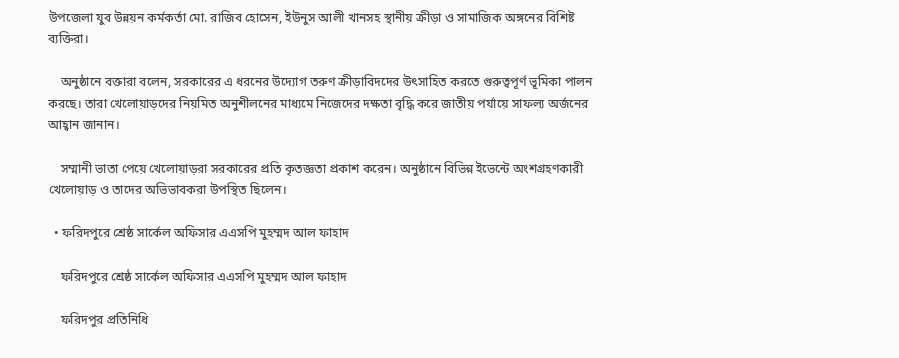উপজেলা যুব উন্নয়ন কর্মকর্তা মো. রাজিব হোসেন, ইউনুস আলী খানসহ স্থানীয় ক্রীড়া ও সামাজিক অঙ্গনের বিশিষ্ট ব্যক্তিরা।

    অনুষ্ঠানে বক্তারা বলেন, সরকারের এ ধরনের উদ্যোগ তরুণ ক্রীড়াবিদদের উৎসাহিত করতে গুরুত্বপূর্ণ ভূমিকা পালন করছে। তারা খেলোয়াড়দের নিয়মিত অনুশীলনের মাধ্যমে নিজেদের দক্ষতা বৃদ্ধি করে জাতীয় পর্যায়ে সাফল্য অর্জনের আহ্বান জানান।

    সম্মানী ভাতা পেয়ে খেলোয়াড়রা সরকারের প্রতি কৃতজ্ঞতা প্রকাশ করেন। অনুষ্ঠানে বিভিন্ন ইভেন্টে অংশগ্রহণকারী খেলোয়াড় ও তাদের অভিভাবকরা উপস্থিত ছিলেন।

  • ফরিদপুরে শ্রেষ্ঠ সার্কেল অফিসার এএসপি মুহম্মদ আল ফাহাদ

    ফরিদপুরে শ্রেষ্ঠ সার্কেল অফিসার এএসপি মুহম্মদ আল ফাহাদ

    ফরিদপুর প্রতিনিধি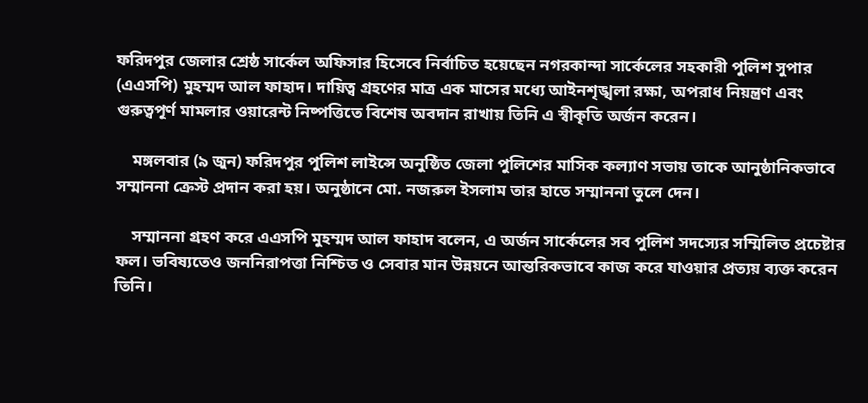ফরিদপুর জেলার শ্রেষ্ঠ সার্কেল অফিসার হিসেবে নির্বাচিত হয়েছেন নগরকান্দা সার্কেলের সহকারী পুলিশ সুপার (এএসপি) মুহম্মদ আল ফাহাদ। দায়িত্ব গ্রহণের মাত্র এক মাসের মধ্যে আইনশৃঙ্খলা রক্ষা, অপরাধ নিয়ন্ত্রণ এবং গুরুত্বপূর্ণ মামলার ওয়ারেন্ট নিষ্পত্তিতে বিশেষ অবদান রাখায় তিনি এ স্বীকৃতি অর্জন করেন।

    মঙ্গলবার (৯ জুন) ফরিদপুর পুলিশ লাইন্সে অনুষ্ঠিত জেলা পুলিশের মাসিক কল্যাণ সভায় তাকে আনুষ্ঠানিকভাবে সম্মাননা ক্রেস্ট প্রদান করা হয়। অনুষ্ঠানে মো. নজরুল ইসলাম তার হাতে সম্মাননা তুলে দেন।

    সম্মাননা গ্রহণ করে এএসপি মুহম্মদ আল ফাহাদ বলেন, এ অর্জন সার্কেলের সব পুলিশ সদস্যের সম্মিলিত প্রচেষ্টার ফল। ভবিষ্যতেও জননিরাপত্তা নিশ্চিত ও সেবার মান উন্নয়নে আন্তরিকভাবে কাজ করে যাওয়ার প্রত্যয় ব্যক্ত করেন তিনি।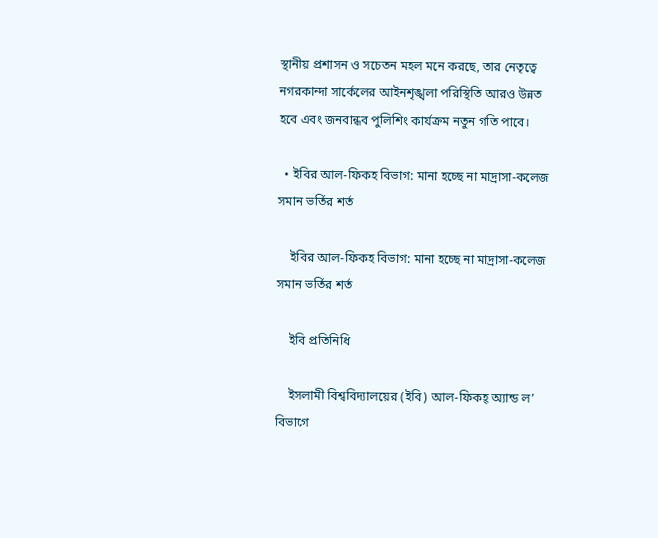স্থানীয় প্রশাসন ও সচেতন মহল মনে করছে, তার নেতৃত্বে নগরকান্দা সার্কেলের আইনশৃঙ্খলা পরিস্থিতি আরও উন্নত হবে এবং জনবান্ধব পুলিশিং কার্যক্রম নতুন গতি পাবে।

  • ইবির আল-ফিকহ বিভাগ: মানা হচ্ছে না মাদ্রাসা-কলেজ সমান ভর্তির শর্ত

    ইবির আল-ফিকহ বিভাগ: মানা হচ্ছে না মাদ্রাসা-কলেজ সমান ভর্তির শর্ত

    ইবি প্রতিনিধি

    ইসলামী বিশ্ববিদ্যালয়ের (ইবি) আল-ফিকহ্ অ্যান্ড ল’ বিভাগে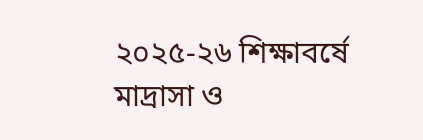২০২৫-২৬ শিক্ষাবর্ষে মাদ্রাসা ও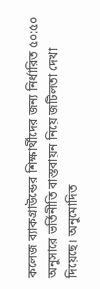কলেজ ব্যাকগ্রাউন্ডের শিক্ষার্থীদের জন্য নির্ধারিত ৫০:৫০ অনুসারে ভর্তিনীতি বাস্তবায়ন নিয়ে জটিলতা দেখা দিয়েছে। অনুমোদিত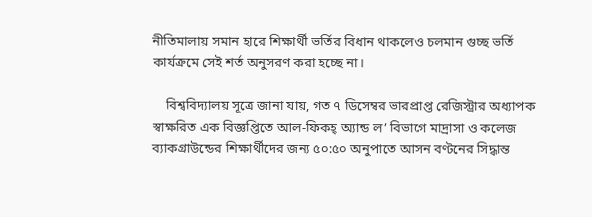নীতিমালায় সমান হারে শিক্ষার্থী ভর্তির বিধান থাকলেও চলমান গুচ্ছ ভর্তি কার্যক্রমে সেই শর্ত অনুসরণ করা হচ্ছে না।

    বিশ্ববিদ্যালয় সূত্রে জানা যায়, গত ৭ ডিসেম্বর ভারপ্রাপ্ত রেজিস্ট্রার অধ্যাপক স্বাক্ষরিত এক বিজ্ঞপ্তিতে আল-ফিকহ্ অ্যান্ড ল’ বিভাগে মাদ্রাসা ও কলেজ ব্যাকগ্রাউন্ডের শিক্ষার্থীদের জন্য ৫০:৫০ অনুপাতে আসন বণ্টনের সিদ্ধান্ত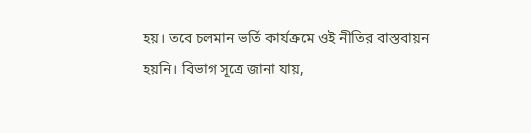হয়। তবে চলমান ভর্তি কার্যক্রমে ওই নীতির বাস্তবায়ন হয়নি। বিভাগ সূত্রে জানা যায়,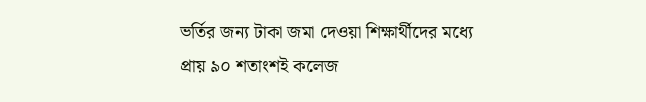ভর্তির জন্য টাকা জমা দেওয়া শিক্ষার্থীদের মধ্যে প্রায় ৯০ শতাংশই কলেজ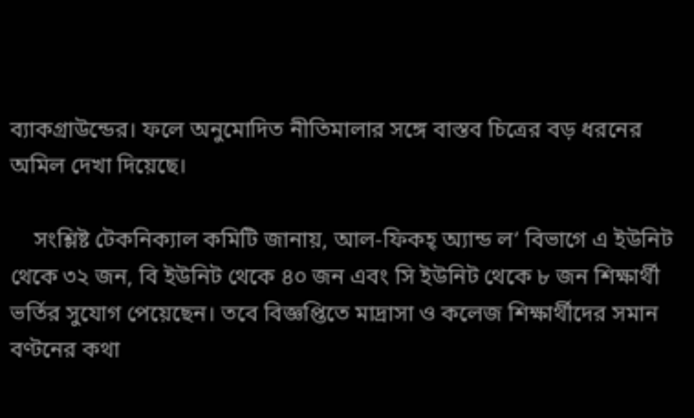ব্যাকগ্রাউন্ডের। ফলে অনুমোদিত নীতিমালার সঙ্গে বাস্তব চিত্রের বড় ধরনের অমিল দেখা দিয়েছে।

    সংশ্লিষ্ট টেকনিক্যাল কমিটি জানায়, আল-ফিকহ্ অ্যান্ড ল’ বিভাগে এ ইউনিট থেকে ৩২ জন, বি ইউনিট থেকে ৪০ জন এবং সি ইউনিট থেকে ৮ জন শিক্ষার্থী ভর্তির সুযোগ পেয়েছেন। তবে বিজ্ঞপ্তিতে মাদ্রাসা ও কলেজ শিক্ষার্থীদের সমান বণ্টনের কথা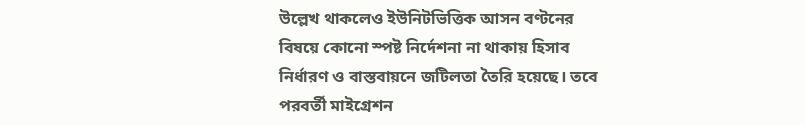উল্লেখ থাকলেও ইউনিটভিত্তিক আসন বণ্টনের বিষয়ে কোনো স্পষ্ট নির্দেশনা না থাকায় হিসাব নির্ধারণ ও বাস্তবায়নে জটিলতা তৈরি হয়েছে। তবে পরবর্তী মাইগ্রেশন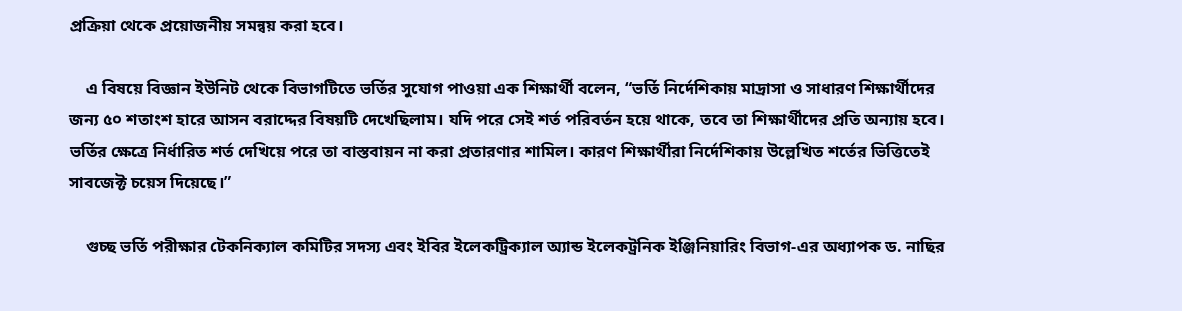প্রক্রিয়া থেকে প্রয়োজনীয় সমন্বয় করা হবে।

    এ বিষয়ে বিজ্ঞান ইউনিট থেকে বিভাগটিতে ভর্তির সুযোগ পাওয়া এক শিক্ষার্থী বলেন, “ভর্তি নির্দেশিকায় মাদ্রাসা ও সাধারণ শিক্ষার্থীদের জন্য ৫০ শতাংশ হারে আসন বরাদ্দের বিষয়টি দেখেছিলাম। যদি পরে সেই শর্ত পরিবর্তন হয়ে থাকে, তবে তা শিক্ষার্থীদের প্রতি অন্যায় হবে। ভর্তির ক্ষেত্রে নির্ধারিত শর্ত দেখিয়ে পরে তা বাস্তবায়ন না করা প্রতারণার শামিল। কারণ শিক্ষার্থীরা নির্দেশিকায় উল্লেখিত শর্তের ভিত্তিতেই সাবজেক্ট চয়েস দিয়েছে।”

    গুচ্ছ ভর্তি পরীক্ষার টেকনিক্যাল কমিটির সদস্য এবং ইবির ইলেকট্রিক্যাল অ্যান্ড ইলেকট্রনিক ইঞ্জিনিয়ারিং বিভাগ-এর অধ্যাপক ড. নাছির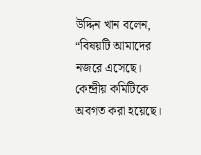উদ্দিন খান বলেন, “বিষয়টি আমাদের নজরে এসেছে। কেন্দ্রীয় কমিটিকে অবগত করা হয়েছে।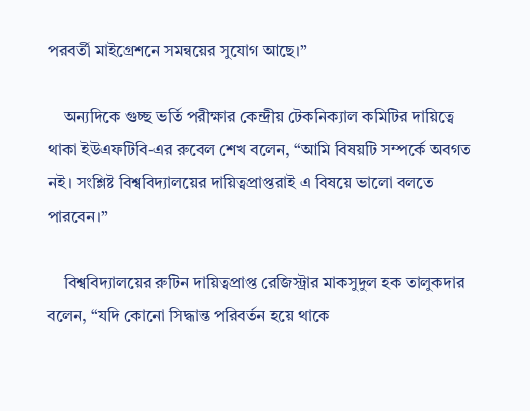পরবর্তী মাইগ্রেশনে সমন্বয়ের সুযোগ আছে।”

    অন্যদিকে গুচ্ছ ভর্তি পরীক্ষার কেন্দ্রীয় টেকনিক্যাল কমিটির দায়িত্বে থাকা ইউএফটিবি-এর রুবেল শেখ বলেন, “আমি বিষয়টি সম্পর্কে অবগত নই। সংশ্লিষ্ট বিশ্ববিদ্যালয়ের দায়িত্বপ্রাপ্তরাই এ বিষয়ে ভালো বলতে পারবেন।”

    বিশ্ববিদ্যালয়ের রুটিন দায়িত্বপ্রাপ্ত রেজিস্ট্রার মাকসুদুল হক তালুকদার বলেন, “যদি কোনো সিদ্ধান্ত পরিবর্তন হয়ে থাকে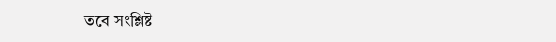তবে সংশ্লিষ্ট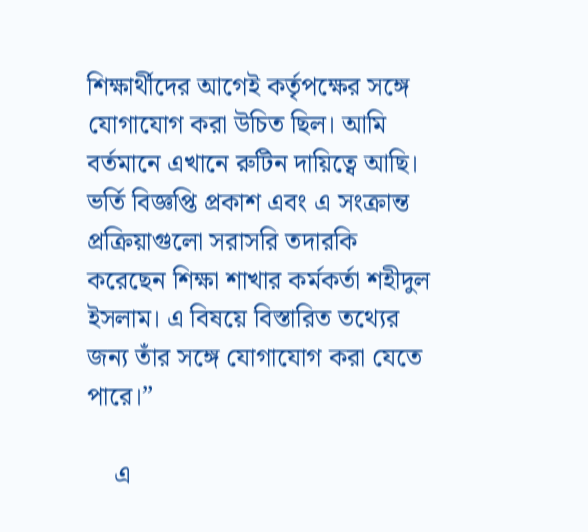শিক্ষার্থীদের আগেই কর্তৃপক্ষের সঙ্গে যোগাযোগ করা উচিত ছিল। আমি বর্তমানে এখানে রুটিন দায়িত্বে আছি। ভর্তি বিজ্ঞপ্তি প্রকাশ এবং এ সংক্রান্ত প্রক্রিয়াগুলো সরাসরি তদারকি করেছেন শিক্ষা শাখার কর্মকর্তা শহীদুল ইসলাম। এ বিষয়ে বিস্তারিত তথ্যের জন্য তাঁর সঙ্গে যোগাযোগ করা যেতে পারে।”

    এ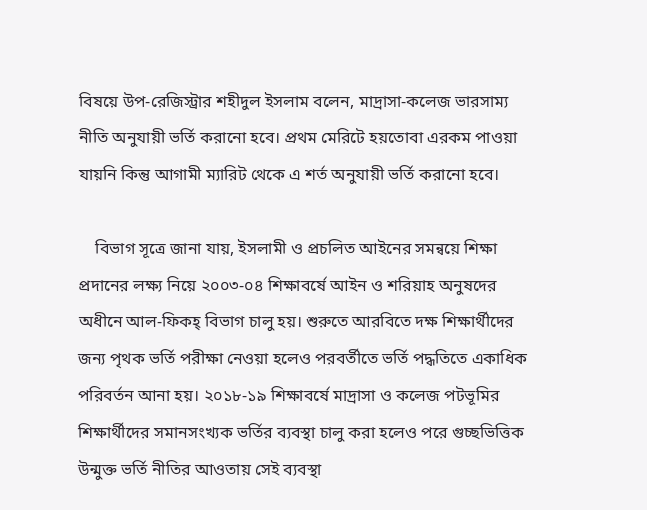বিষয়ে উপ-রেজিস্ট্রার শহীদুল ইসলাম বলেন, মাদ্রাসা-কলেজ ভারসাম্য নীতি অনুযায়ী ভর্তি করানো হবে। প্রথম মেরিটে হয়তোবা এরকম পাওয়া যায়নি কিন্তু আগামী ম্যারিট থেকে এ শর্ত অনুযায়ী ভর্তি করানো হবে।

    বিভাগ সূত্রে জানা যায়, ইসলামী ও প্রচলিত আইনের সমন্বয়ে শিক্ষা প্রদানের লক্ষ্য নিয়ে ২০০৩-০৪ শিক্ষাবর্ষে আইন ও শরিয়াহ অনুষদের অধীনে আল-ফিকহ্ বিভাগ চালু হয়। শুরুতে আরবিতে দক্ষ শিক্ষার্থীদের জন্য পৃথক ভর্তি পরীক্ষা নেওয়া হলেও পরবর্তীতে ভর্তি পদ্ধতিতে একাধিক পরিবর্তন আনা হয়। ২০১৮-১৯ শিক্ষাবর্ষে মাদ্রাসা ও কলেজ পটভূমির শিক্ষার্থীদের সমানসংখ্যক ভর্তির ব্যবস্থা চালু করা হলেও পরে গুচ্ছভিত্তিক উন্মুক্ত ভর্তি নীতির আওতায় সেই ব্যবস্থা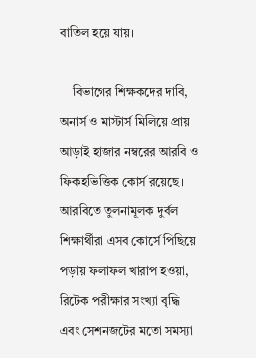বাতিল হয়ে যায়।

    বিভাগের শিক্ষকদের দাবি, অনার্স ও মাস্টার্স মিলিয়ে প্রায় আড়াই হাজার নম্বরের আরবি ও ফিকহভিত্তিক কোর্স রয়েছে। আরবিতে তুলনামূলক দুর্বল শিক্ষার্থীরা এসব কোর্সে পিছিয়ে পড়ায় ফলাফল খারাপ হওয়া, রিটেক পরীক্ষার সংখ্যা বৃদ্ধি এবং সেশনজটের মতো সমস্যা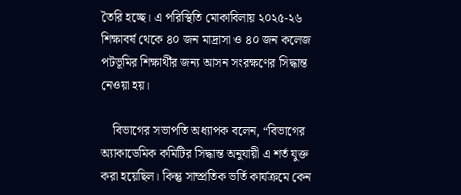তৈরি হচ্ছে। এ পরিস্থিতি মোকাবিলায় ২০২৫-২৬ শিক্ষাবর্ষ থেকে ৪০ জন মাদ্রাসা ও ৪০ জন কলেজ পটভূমির শিক্ষার্থীর জন্য আসন সংরক্ষণের সিদ্ধান্ত নেওয়া হয়।

    বিভাগের সভাপতি অধ্যাপক বলেন, “বিভাগের অ্যাকাডেমিক কমিটির সিদ্ধান্ত অনুযায়ী এ শর্ত যুক্ত করা হয়েছিল। কিন্তু সাম্প্রতিক ভর্তি কার্যক্রমে কেন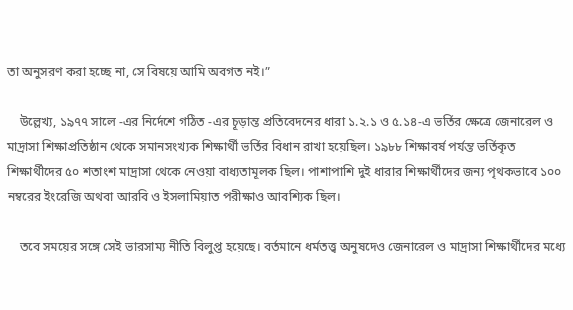তা অনুসরণ করা হচ্ছে না, সে বিষয়ে আমি অবগত নই।”

    উল্লেখ্য, ১৯৭৭ সালে -এর নির্দেশে গঠিত -এর চূড়ান্ত প্রতিবেদনের ধারা ১.২.১ ও ৫.১৪-এ ভর্তির ক্ষেত্রে জেনারেল ও মাদ্রাসা শিক্ষাপ্রতিষ্ঠান থেকে সমানসংখ্যক শিক্ষার্থী ভর্তির বিধান রাখা হয়েছিল। ১৯৮৮ শিক্ষাবর্ষ পর্যন্ত ভর্তিকৃত শিক্ষার্থীদের ৫০ শতাংশ মাদ্রাসা থেকে নেওয়া বাধ্যতামূলক ছিল। পাশাপাশি দুই ধারার শিক্ষার্থীদের জন্য পৃথকভাবে ১০০ নম্বরের ইংরেজি অথবা আরবি ও ইসলামিয়াত পরীক্ষাও আবশ্যিক ছিল।

    তবে সময়ের সঙ্গে সেই ভারসাম্য নীতি বিলুপ্ত হয়েছে। বর্তমানে ধর্মতত্ত্ব অনুষদেও জেনারেল ও মাদ্রাসা শিক্ষার্থীদের মধ্যে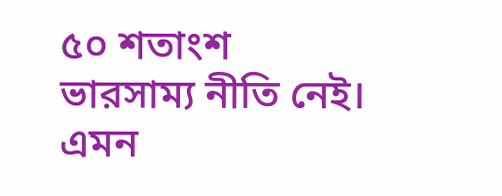৫০ শতাংশ ভারসাম্য নীতি নেই। এমন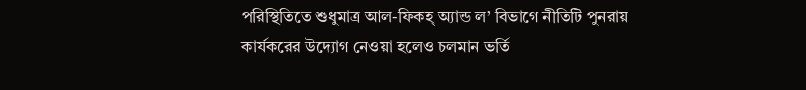পরিস্থিতিতে শুধুমাত্র আল-ফিকহ্ অ্যান্ড ল’ বিভাগে নীতিটি পুনরায় কার্যকরের উদ্যোগ নেওয়া হলেও চলমান ভর্তি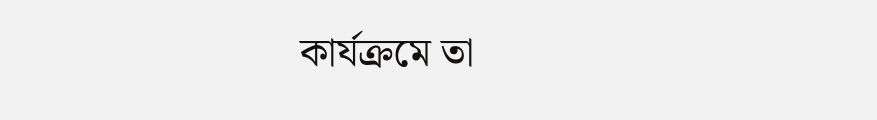কার্যক্রমে তা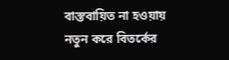বাস্তবায়িত না হওয়ায় নতুন করে বিতর্কের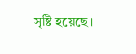সৃষ্টি হয়েছে।